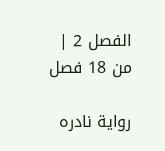الفصل 2 | من 18 فصل

رواية نادره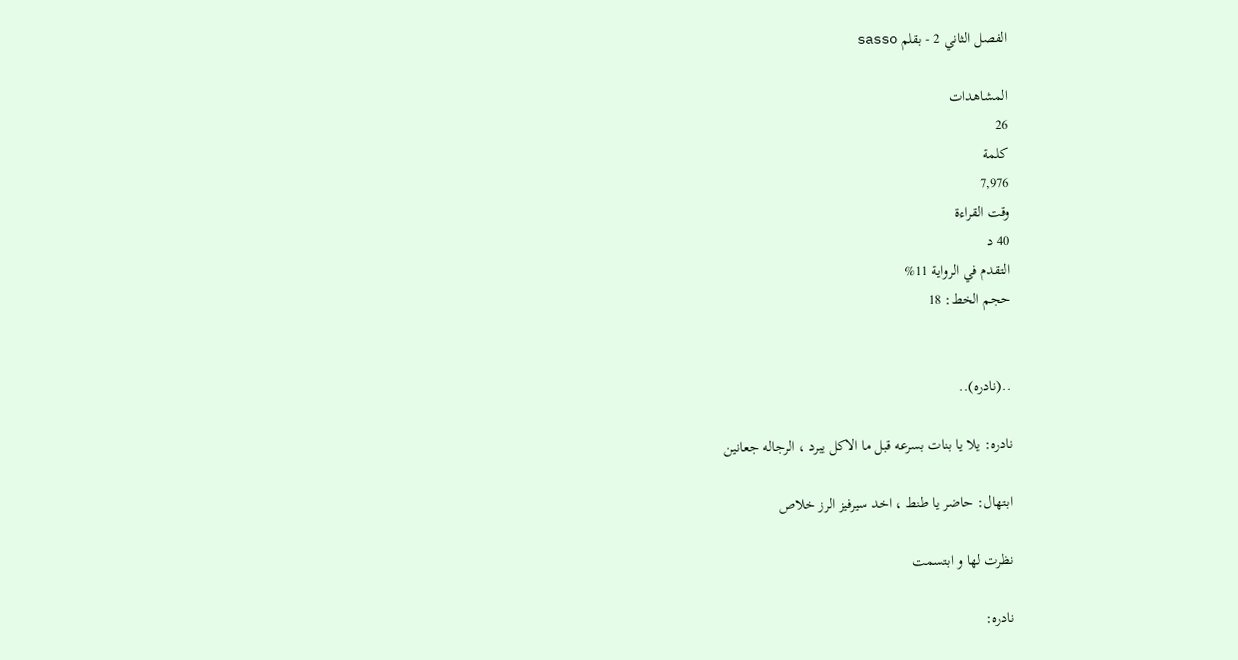الفصل الثاني 2 - بقلم sasso

المشاهدات
26
كلمة
7,976
وقت القراءة
40 د
التقدم في الرواية 11%
حجم الخط: 18


..(نادره)..

نادره: يلا يا بنات بسرعه قبل ما الاكل يبرد ، الرجاله جعانين

ابتهال: حاضر يا طنط ، اخد سيرفيز الرز خلاص

نظرت لها و ابتسمت

نادره: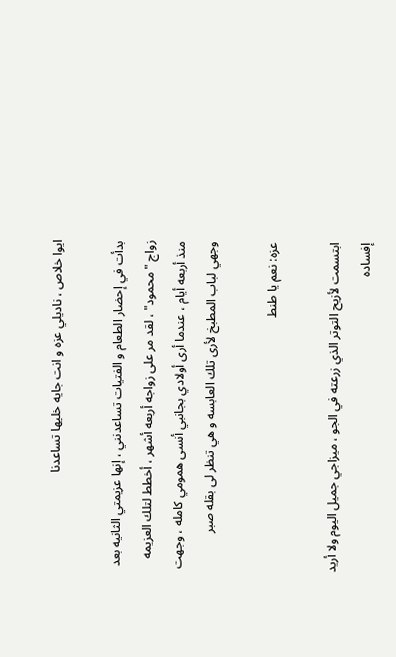ايوا خلاص ، ناديلي عزه و انت جايه خليها تساعدنا

بدأت في إحضار الطعام و الفتيات تساعدنني ، إنها عزيمتي الثانيه بعد زواج "محمود" ، لقد مر على زواجه أربعه أشهر ، أخطط لتلك العزيمه منذ أربعه أيام ، عندما أرى أولادي بجانبي أنسى همومي كامله ، وجهت وجهي لباب المطبخ لأرى تلك العابسه و هي تنظر لى بقله صبر

عزه: نعم يا طنط

ابتسمت لأزيح التوتر الذي زرعته في الجو ، ميزاجي جميل اليوم ولا أريد إفساده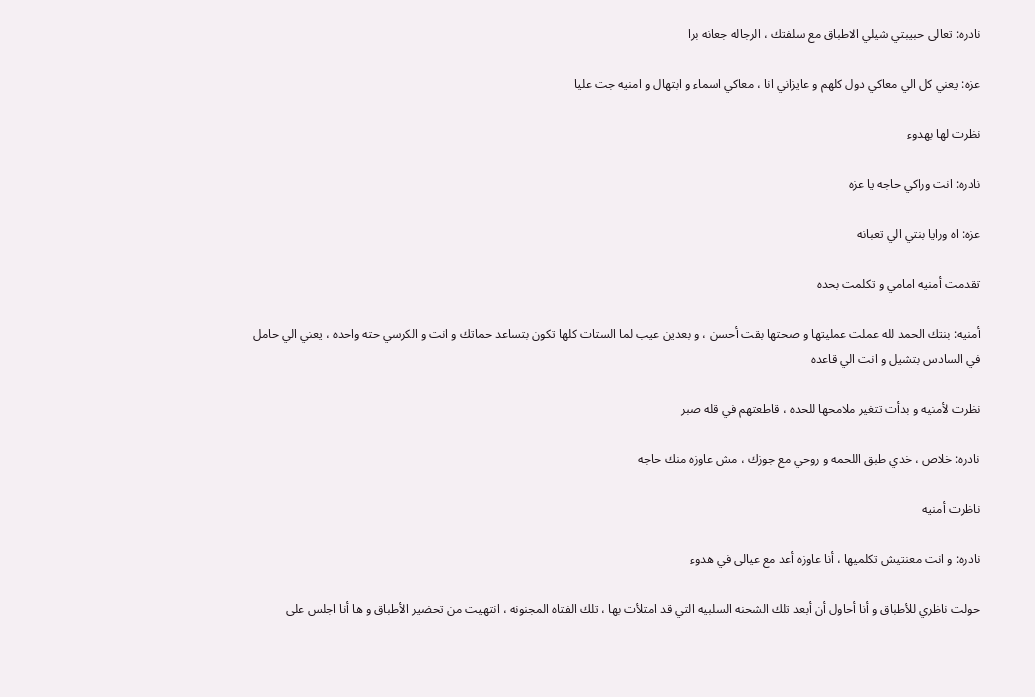نادره: تعالى حبيبتي شيلي الاطباق مع سلفتك ، الرجاله جعانه برا

عزه: يعني كل الي معاكي دول كلهم و عايزاني انا ، معاكي اسماء و ابتهال و امنيه جت عليا

نظرت لها بهدوء

نادره: انت وراكي حاجه يا عزه

عزه: اه ورايا بنتي الي تعبانه

تقدمت أمنيه امامي و تكلمت بحده

أمنيه: بنتك الحمد لله عملت عمليتها و صحتها بقت أحسن ، و بعدين عيب لما الستات كلها تكون بتساعد حماتك و انت و الكرسي حته واحده ، يعني الي حامل في السادس بتشيل و انت الي قاعده

نظرت لأمنيه و بدأت تتغير ملامحها للحده ، قاطعتهم في قله صبر

نادره: خلاص ، خدي طبق اللحمه و روحي مع جوزك ، مش عاوزه منك حاجه

ناظرت أمنيه

نادره: و انت معنتيش تكلميها ، أنا عاوزه أعد مع عيالى في هدوء

حولت ناظري للأطباق و أنا أحاول أن أبعد تلك الشحنه السلبيه التي قد امتلأت بها ، تلك الفتاه المجنونه ، انتهيت من تحضير الأطباق و ها أنا اجلس على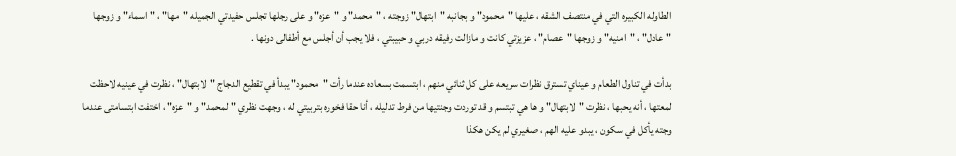الطاوله الكبيره التي في منتصف الشقه ، عليها "محمود" و بجانبه "ابتهال" زوجته ، "محمد" و "عزه" و على رجلها تجلس حفيدتي الجميله "مها" ، "اسماء" و زوجها "عادل" ، "امنيه" و زوجها "عصام" ، عزيزتي كانت و مازالت رفيقه دربي و حبيبتي ، فلا يجب أن أجلس مع أطفالى دونها .

بدأت في تناول الطعام و عيناي تسترق نظرات سريعه على كل ثنائي منهم ، ابتسمت بسعاده عندما رأت "محمود" يبدأ في تقطيع الدجاج "لابتهال" ، نظرت في عينيه لاحظت لمعتها ، أنه يحبها ، نظرت "لابتهال" و ها هي تبتسم و قد توردت وجنتيها من فرط تدليله ، أنا حقا فخوره بتربيتي له ، وجهت نظري "لمحمد" و "عزه" ، اختفت ابتسامتى عندما وجته يأكل في سكون ، يبدو عليه الهم ، صغيري لم يكن هكذا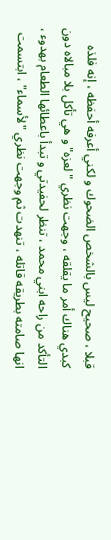قبلا ، صحيح ليس بالشخص الضحوك و لكني أعرفه أحفظه ، إنه فلذه كبدي هناك أمر ما يقلقه ، وجهت نظري "لعزه" و هي تأكل بلا مبالاه دون التأكد من راحه ابني محمد ، تنظر لحفيدتي و تبدأ باعطائها الطعام بهدوء ، انها صامته بطريقه قاتله ، تنهدت ثم وجهت نظري "لأسماء" ، ابتسمت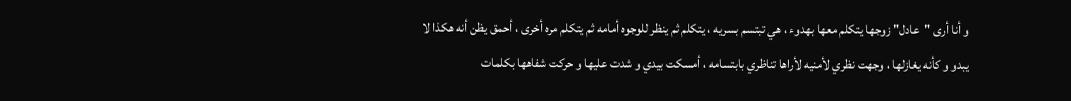و أنا أرى "عادل" زوجها يتكلم معها بهدوء ، هي تبتسم بسريه ، يتكلم ثم ينظر للوجوه أمامه ثم يتكلم مره أخرى ، أحمق يظن أنه هكذا لا يبدو و كأنه يغازلها ، وجهت نظري لأمنيه لأراها تناظري بابتسامه ، أمسكت بيدي و شدت عليها و حركت شفاهها بكلمات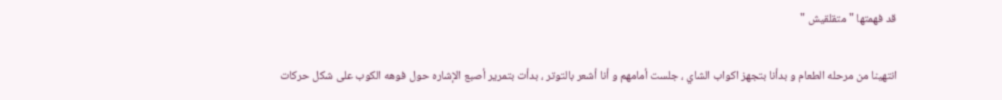قد فهمتها " متقلقيش "

انتهينا من مرحله الطعام و بدأنا بتجهز اكواب الشاي ، جلست أمامهم و أنا أشعر بالتوتر ، بدأت بتمرير أصبع الإشاره حول فوهه الكوب على شكل حركات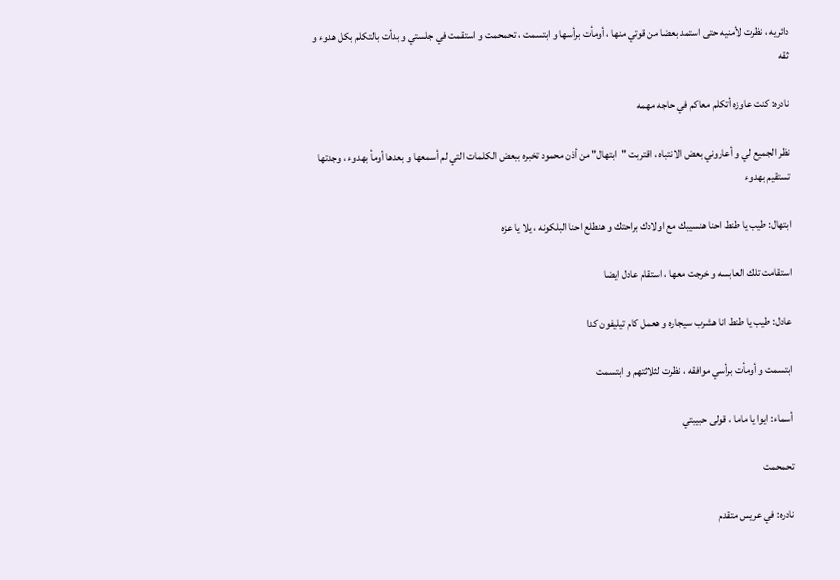دائريه ، نظرت لأمنيه حتى استمد بعضا من قوتي منها ، أومأت برأسها و ابتسمت ، تحمحمت و استقمت في جلستي و بدأت بالتكلم بكل هدوء و ثقه

نادره: كنت عاوزه أتكلم معاكم في حاجه مهمه

نظر الجميع لي و أعاروني بعض الانتباه ، اقتربت "ابتهال" من أذن محمود تخبره ببعض الكلمات التي لم أسمعها و بعدها أومأ بهدوء ، وجدتها تستقيم بهدوء

ابتهال: طيب يا طنط احنا هنسيبك مع اولادك براحتك و هنطلع احنا البلكونه ، يلا يا عزه

استقامت تلك العابسه و خرجت معها ، استقام عادل ايضا

عادل: طيب يا طنط انا هشرب سيجاره و هعمل كام تيليفون كدا

ابتسمت و أومأت برأسي موافقه ، نظرت لثلاثتهم و ابتسمت

أسماء: ايوا يا ماما ، قولى حبيبتي

تحمحمت

نادره: في عريس متقدم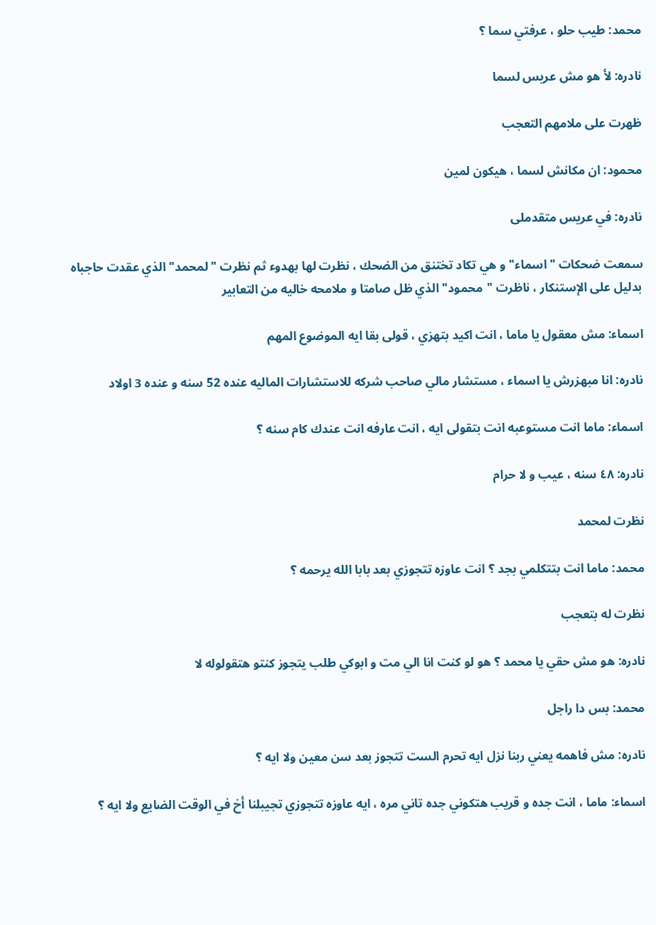محمد: طيب حلو ، عرفتي سما ؟

نادره: لأ هو مش عريس لسما

ظهرت على ملامهم التعجب

محمود: ان مكانش لسما ، هيكون لمين

نادره: في عريس متقدملى

سمعت ضحكات "اسماء" و هي تكاد تختنق من الضحك ، نظرت لها بهدوء ثم نظرت "لمحمد" الذي عقدت حاجباه بدليل على الإستنكار ، ناظرت "محمود" الذي ظل صامتا و ملامحه خاليه من التعابير

اسماء: مش معقول يا ماما ، انت اكيد بتهزي ، قولى بقا ايه الموضوع المهم

نادره: انا مبهزرش يا اسماء ، مستشار مالي صاحب شركه للاستشارات الماليه عنده 52 سنه و عنده 3 اولاد

اسماء: ماما انت مستوعبه انت بتقولى ايه ، انت عارفه انت عندك كام سنه ؟

نادره: ٤٨ سنه ، عيب و لا حرام

نظرت لمحمد

محمد: ماما انت بتتكلمي بجد ؟ انت عاوزه تتجوزي بعد بابا الله يرحمه ؟

نظرت له بتعجب

نادره: هو مش حقي يا محمد ؟ هو لو كنت انا الي مت و ابوكي طلب يتجوز كنتو هتقولوله لا

محمد: بس دا راجل

نادره: مش فاهمه يعني ربنا نزل ايه تحرم الست تتجوز بعد سن معين ولا ايه ؟

اسماء: ماما ، انت جده و قريب هتكوني جده تاني مره ، ايه عاوزه تتجوزي تجيبلنا أخ في الوقت الضايع ولا ايه ؟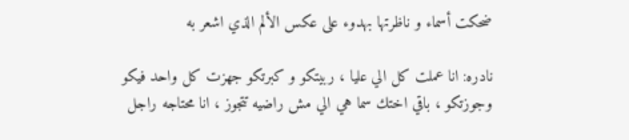ضحكت أسماء و ناظرتها بهدوء على عكس الألم الذي اشعر به

نادره: انا عملت كل الي عليا ، ربيتكو و كبرتكو جهزت كل واحد فيكو وجوزتكو ، باقي اختك سما هي الي مش راضيه تتجوز ، انا محتاجه راجل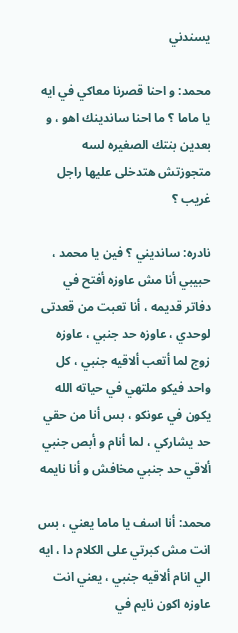يسندني

محمد: و احنا قصرنا معاكي في ايه يا ماما ؟ ما احنا ساندينك اهو ، و بعدين بنتك الصغيره لسه متجوزتش هتدخلى عليها راجل غريب ؟

نادره: سانديني ؟ فين يا محمد ، حبيبي أنا مش عاوزه أفتح في دفاتر قديمه ، أنا تعبت من قعدتى لوحدي ، عاوزه حد جنبي ، عاوزه زوج لما أتعب ألاقيه جنبي ، كل واحد فيكو ملتهي في حياته الله يكون في عونكو ، بس أنا من حقي حد يشاركي ، لما أنام و أبص جنبي ألاقي حد جنبي مخافش و أنا نايمه

محمد: أنا اسف يا ماما يعني ، بس انت مش كبرتي على الكلام دا ، ايه الي انام ألاقيه جنبي ، يعني انت عاوزه اكون نايم في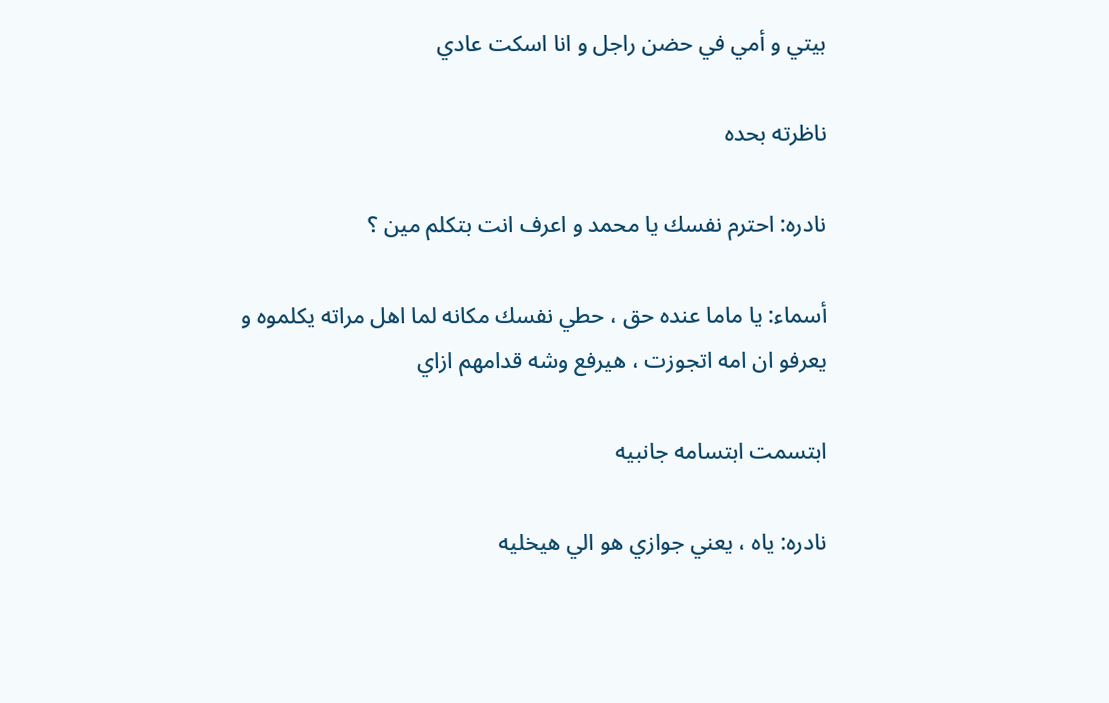بيتي و أمي في حضن راجل و انا اسكت عادي

ناظرته بحده

نادره: احترم نفسك يا محمد و اعرف انت بتكلم مين ؟

أسماء: يا ماما عنده حق ، حطي نفسك مكانه لما اهل مراته يكلموه و يعرفو ان امه اتجوزت ، هيرفع وشه قدامهم ازاي

ابتسمت ابتسامه جانبيه

نادره: ياه ، يعني جوازي هو الي هيخليه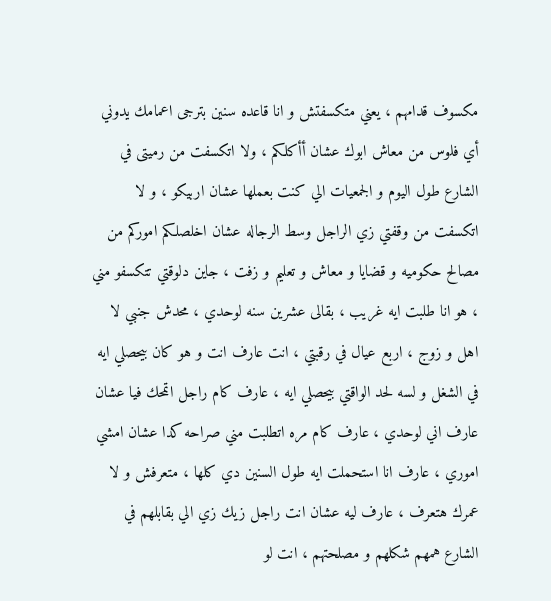مكسوف قدامهم ، يعني متكسفتش و انا قاعده سنين بترجى اعمامك يدوني أي فلوس من معاش ابوك عشان أأكلكم ، ولا اتكسفت من رميتى في الشارع طول اليوم و الجمعيات الي كنت بعملها عشان اربيكو ، و لا اتكسفت من وقفتي زي الراجل وسط الرجاله عشان اخلصلكم اموركم من مصالح حكوميه و قضايا و معاش و تعليم و زفت ، جاين دلوقتي تتكسفو مني ، هو انا طلبت ايه غريب ، بقالى عشرين سنه لوحدي ، محدش جنبي لا اهل و زوج ، اربع عيال في رقبتي ، انت عارف انت و هو كان بيحصلي ايه في الشغل و لسه لحد الواقتي بيحصلي ايه ، عارف كام راجل اتمحك فيا عشان عارف اني لوحدي ، عارف كام مره اتطلبت مني صراحه كدا عشان امشي اموري ، عارف انا استحملت ايه طول السنين دي كلها ، متعرفش و لا عمرك هتعرف ، عارف ليه عشان انت راجل زيك زي الي بقابلهم في الشارع همهم شكلهم و مصلحتهم ، انت لو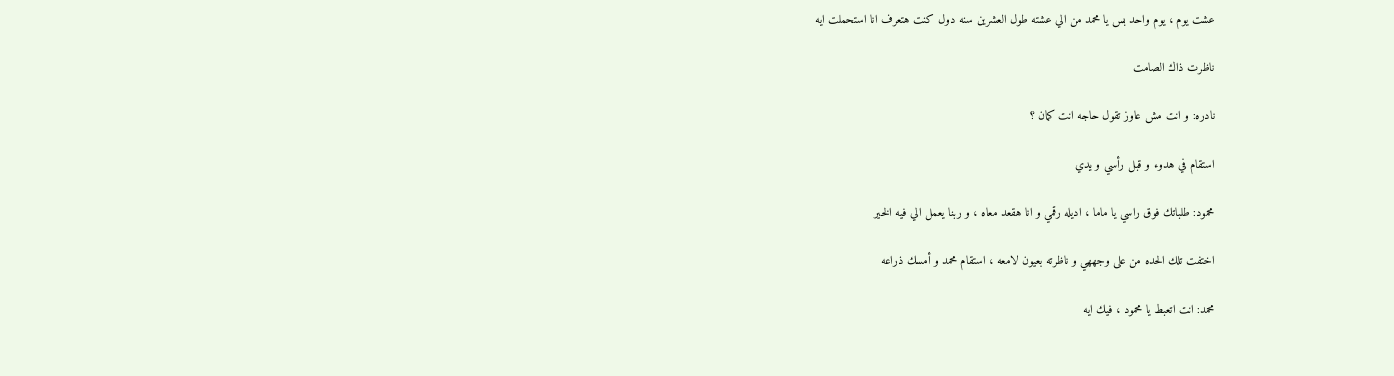عشت يوم ، يوم واحد بس يا محمد من الي عشته طول العشرين سنه دول كنت هتعرف انا استحملت ايه

ناظرت ذاك الصامت

نادره: و انت مش عاوز تقول حاجه انت كمان ؟

استقام في هدوء و قبل رأسي و يدي

محمود: طلباتك فوق راسي يا ماما ، اديله رقمي و انا هقعد معاه ، و ربنا يعمل الي فيه الخير

اختفت تلك الحده من على وجههي و ناظرته بعيون لامعه ، استقام محمد و أمسك ذراعه

محمد: انت اتعبط يا محمود ، فيك ايه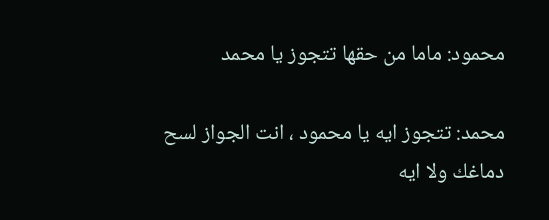محمود: ماما من حقها تتجوز يا محمد

محمد: تتجوز ايه يا محمود ، انت الجواز لسح دماغك ولا ايه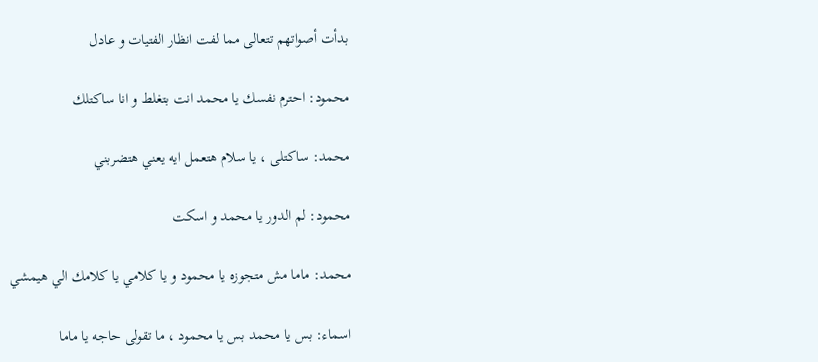بدأت أصواتهم تتعالى مما لفت انظار الفتيات و عادل

محمود: احترم نفسك يا محمد انت بتغلط و انا ساكتلك

محمد: ساكتلى ، يا سلام هتعمل ايه يعني هتضربني

محمود: لم الدور يا محمد و اسكت

محمد: ماما مش متجوزه يا محمود و يا كلامي يا كلامك الي هيمشي

اسماء: بس يا محمد بس يا محمود ، ما تقولى حاجه يا ماما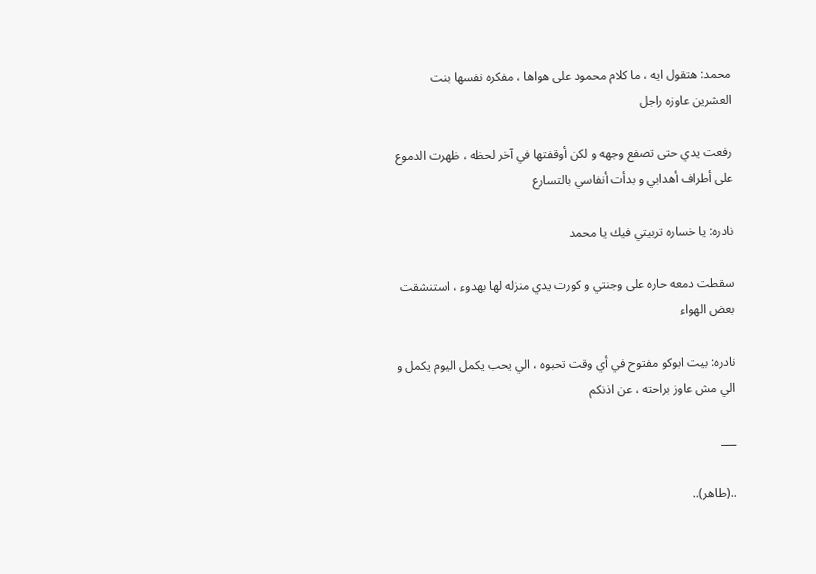محمد: هتقول ايه ، ما كلام محمود على هواها ، مفكره نفسها بنت العشرين عاوزه راجل

رفعت يدي حتى تصفع وجهه و لكن أوقفتها في آخر لحظه ، ظهرت الدموع على أطراف أهدابي و بدأت أنفاسي بالتسارع

نادره: يا خساره تربيتي فيك يا محمد

سقطت دمعه حاره على وجنتي و كورت يدي منزله لها بهدوء ، استنشقت بعض الهواء

نادره: بيت ابوكو مفتوح في أي وقت تحبوه ، الي يحب يكمل اليوم يكمل و الي مش عاوز براحته ، عن اذنكم

___

..(طاهر)..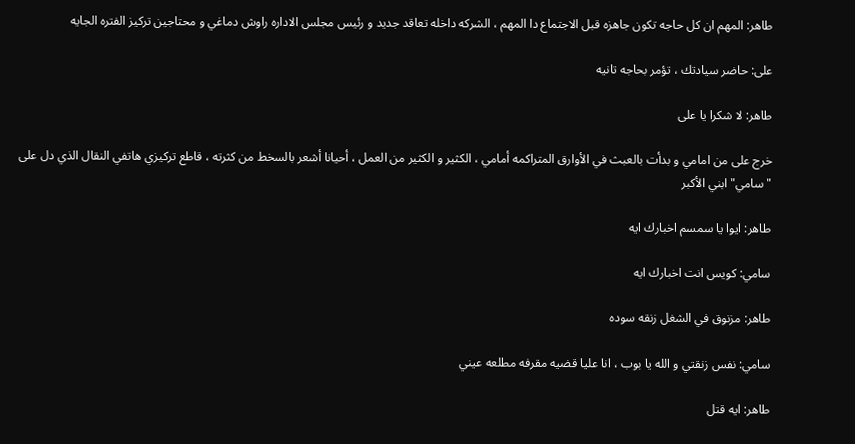طاهر: المهم ان كل حاجه تكون جاهزه قبل الاجتماع دا المهم ، الشركه داخله تعاقد جديد و رئيس مجلس الاداره راوش دماغي و محتاجين تركيز الفتره الجايه

على: حاضر سيادتك ، تؤمر بحاجه تانيه

طاهر: لا شكرا يا على

خرج على من امامي و بدأت بالعبث في الأوارق المتراكمه أمامي ، الكثير و الكثير من العمل ، أحيانا أشعر بالسخط من كثرته ، قاطع تركيزي هاتفي النقال الذي دل على "سامي" ابني الأكبر

طاهر: ايوا يا سمسم اخبارك ايه

سامي: كويس انت اخبارك ايه

طاهر: مزنوق في الشغل زنقه سوده

سامي: نفس زنقتي و الله يا بوب ، انا عليا قضيه مقرفه مطلعه عيني

طاهر: ايه قتل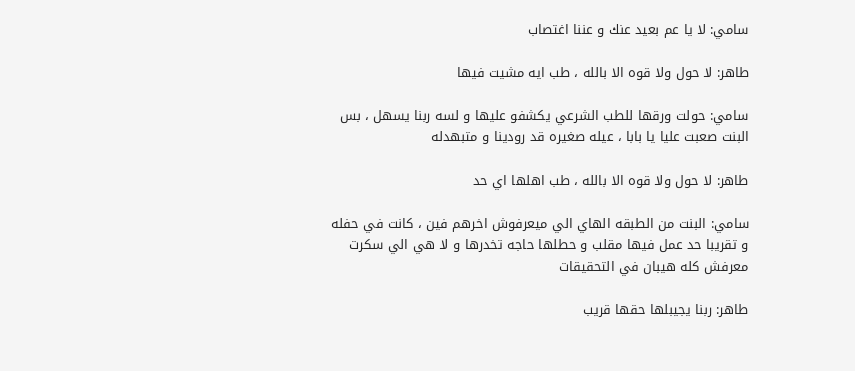سامي: لا يا عم بعيد عنك و عننا اغتصاب

طاهر: لا حول ولا قوه الا بالله ، طب ايه مشيت فيها

سامي: حولت ورقها للطب الشرعي يكشفو عليها و لسه ربنا يسهل ، بس البنت صعبت عليا يا بابا ، عيله صغيره قد رودينا و متبهدله

طاهر: لا حول ولا قوه الا بالله ، طب اهلها اي حد

سامي: البنت من الطبقه الهاي الي ميعرفوش اخرهم فين ، كانت في حفله و تقريبا حد عمل فيها مقلب و حطلها حاجه تخدرها و لا هي الي سكرت معرفش كله هيبان في التحقيقات

طاهر: ربنا يجيبلها حقها قريب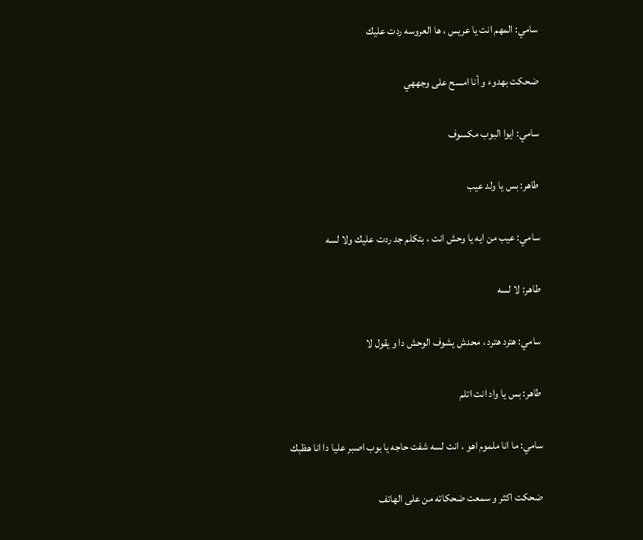سامي: المهم انت يا عريس ، ها العروسه ردت عليك

ضحكت بهدوء و أنا امسح على وجههي

سامي: ايوا البوب مكسوف

طاهر: بس يا ولد عيب

سامي: عيب من ايه يا وحش انت ، بتكلم جد ردت عليك ولا لسه

طاهر: لا لسه

سامي: هترد هترد ، محدش يشوف الوحش دا و يقول لا

طاهر: بس يا واد انت اتلم

سامي: ما انا ملموم اهو ، انت لسه شفت حاجه يا بوب اصبر عليا دا انا هظبك

ضحكت اكثر و سمعت ضحكاته من على الهاتف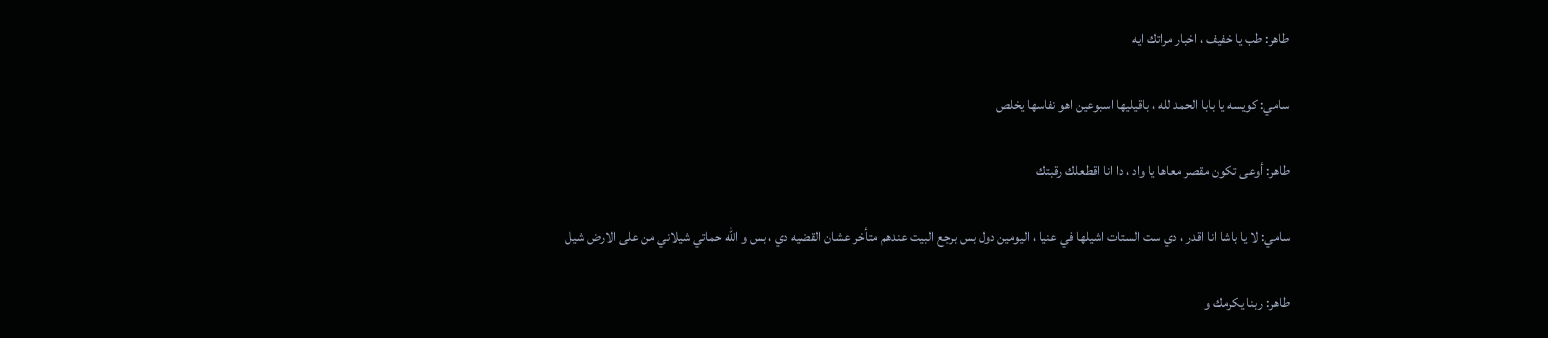طاهر: طب يا خفيف ، اخبار مراتك ايه

سامي: كويسه يا بابا الحمد لله ، باقيليها اسبوعين اهو نفاسها يخلص

طاهر: أوعى تكون مقصر معاها يا واد ، دا انا اقطعلك رقبتك

سامي: لا يا باشا انا اقدر ، دي ست الستات اشيلها في عنيا ، اليومين دول بس برجع البيت عندهم متأخر عشان القضيه دي ، بس و الله حماتي شيلاني من على الارض شيل

طاهر: ربنا يكرمك و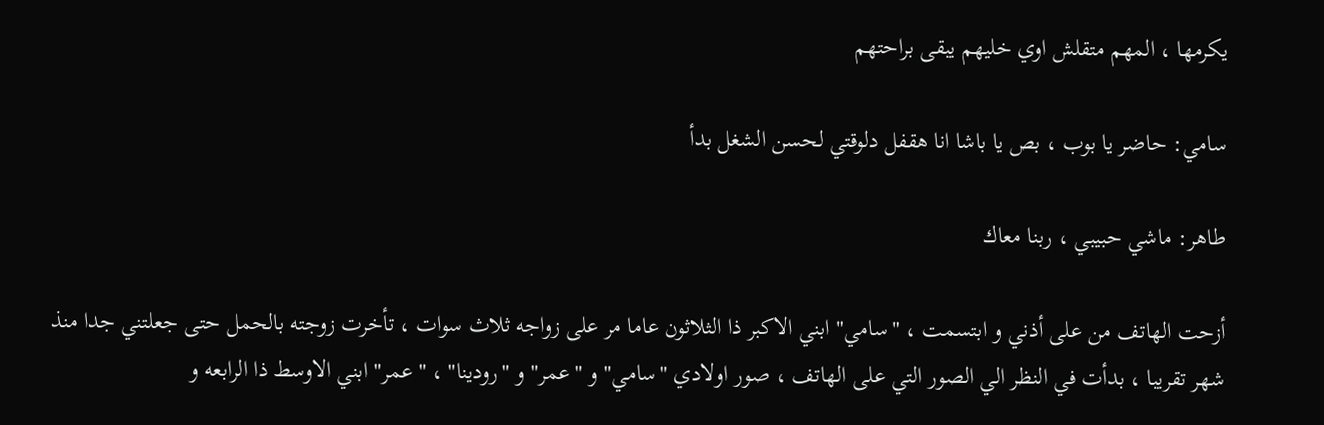يكرمها ، المهم متقلش اوي خليهم يبقى براحتهم

سامي: حاضر يا بوب ، بص يا باشا انا هقفل دلوقتي لحسن الشغل بدأ

طاهر: ماشي حبيبي ، ربنا معاك

أزحت الهاتف من على أذني و ابتسمت ، "سامي" ابني الاكبر ذا الثلاثون عاما مر على زواجه ثلاث سوات ، تأخرت زوجته بالحمل حتى جعلتني جدا منذ شهر تقريبا ، بدأت في النظر الي الصور التي على الهاتف ، صور اولادي "سامي" و "عمر" و "رودينا" ، "عمر" ابني الاوسط ذا الرابعه و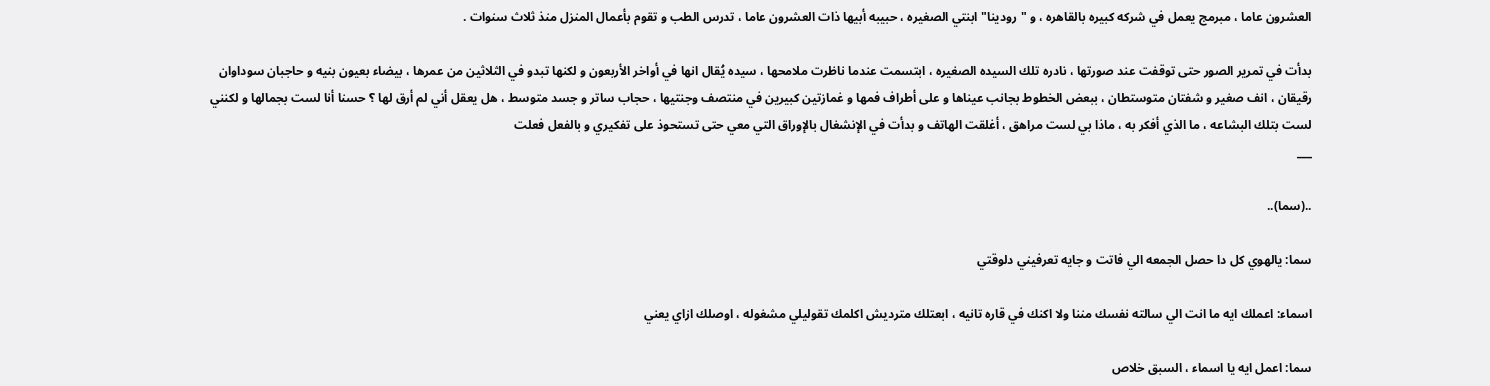العشرون عاما ، مبرمج يعمل في شركه كبيره بالقاهره ، و "رودينا" ابنتي الصغيره ، حبيبه أبيها ذات العشرون عاما ، تدرس الطب و تقوم بأعمال المنزل منذ ثلاث سنوات .

بدأت في تمرير الصور حتى توقفت عند صورتها ، نادره تلك السيده الصغيره ، ابتسمت عندما ناظرت ملامحها ، سيده يُقال انها في أواخر الأربعون و لكنها تبدو في الثلاثين من عمرها ، بيضاء بعيون بنيه و حاجبان سوداوان رقيقان ، انف صغير و شفتان متوستطان ، ببعض الخطوط بجانب عيناها و على أطراف فمها و غمازتين كبيرين في منتصف وجنتيها ، حجاب ساتر و جسد متوسط ، هل يعقل أني لم أرق لها ؟ حسنا أنا لست بجمالها و لكنني لست بتلك البشاعه ، ما الذي أفكر به ، ماذا بي لست مراهق ، أغلقت الهاتف و بدأت في الإنشغال بالإوراق التي معي حتى تستحوذ على تفكيري و بالفعل فعلت
___

..(سما)..

سما: يالهوي كل دا حصل الجمعه الي فاتت و جايه تعرفيني دلوقتي

اسماء: اعملك ايه ما انت الي سالته نفسك مننا ولا اكنك في قاره تانيه ، ابعتلك مترديش اكلمك تقوليلي مشغوله ، اوصلك ازاي يعني

سما: اعمل ايه يا اسماء ، السبق خلاص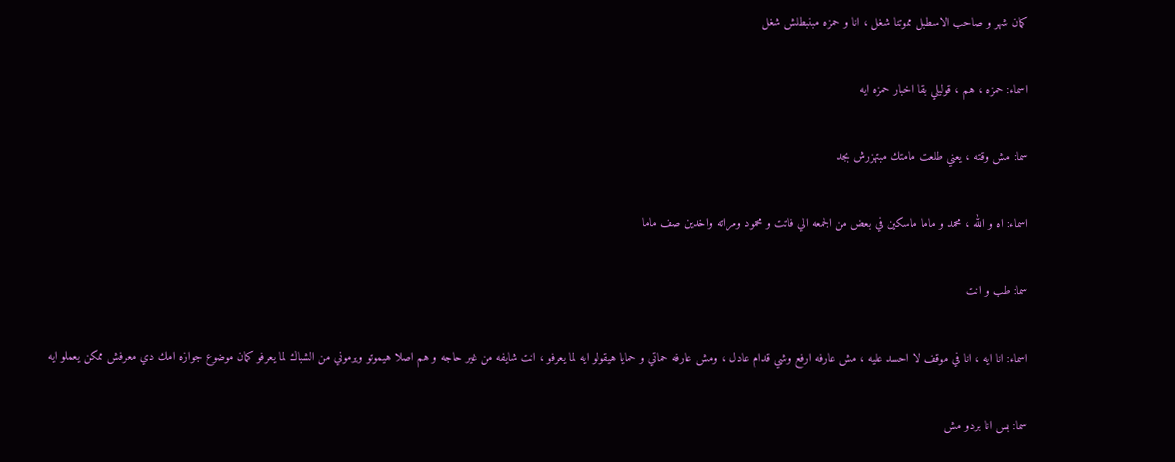كمان شهر و صاحب الاسطبل مموتنا شغل ، انا و حمزه مبنبطلش شغل

اسماء: حمزه ، هم ، قوليلي بقا اخبار حمزه ايه

سما: مش وقته ، يعني طلعت مامتك مبتهزرش بجد

اسماء: اه و الله ، محمد و ماما ماسكين في بعض من الجمعه الي فاتت و محمود ومراته واخدين صف ماما

سما: طب و انت

اسماء: انا ايه ، انا في موقف لا احسد عليه ، مش عارفه ارفع وشي قدام عادل ، ومش عارفه حماتي و حمايا هيقولو ايه لما يعرفو ، انت شايفه من غير حاجه و هم اصلا هيموتو ويرموني من الشباك لما يعرفو كمان موضوع جوازه امك دي معرفش ممكن يعملو ايه

سما: بس انا بردو مش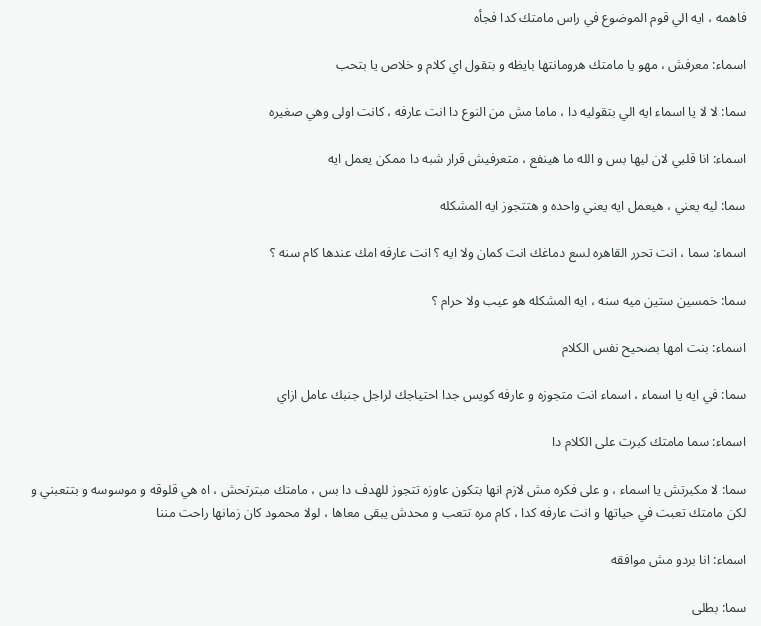فاهمه ، ايه الي قوم الموضوع في راس مامتك كدا فجأه

اسماء: معرفش ، مهو يا مامتك هرومانتها بايظه و بتقول اي كلام و خلاص يا بتحب

سما: لا لا يا اسماء ايه الي بتقوليه دا ، ماما مش من النوع دا انت عارفه ، كانت اولى وهي صغيره

اسماء: انا قلبي لان ليها بس و الله ما هينفع ، متعرفيش قرار شبه دا ممكن يعمل ايه

سما: ليه يعني ، هيعمل ايه يعني واحده و هتتجوز ايه المشكله

اسماء: سما ، انت تحرر القاهره لسع دماغك انت كمان ولا ايه ؟ انت عارفه امك عندها كام سنه ؟

سما: خمسين ستين ميه سنه ، ايه المشكله هو عيب ولا حرام ؟

اسماء: بنت امها بصحيح نفس الكلام

سما: في ايه يا اسماء ، اسماء انت متجوزه و عارفه كويس جدا احتياجك لراجل جنبك عامل ازاي

اسماء: سما مامتك كبرت على الكلام دا

سما: لا مكبرتش يا اسماء ، و على فكره مش لازم انها بتكون عاوزه تتجوز للهدف دا بس ، مامتك مبترتحش ، اه هي قلوقه و موسوسه و بتتعبني و لكن مامتك تعبت في حياتها و انت عارفه كدا ، كام مره تتعب و محدش يبقى معاها ، لولا محمود كان زمانها راحت مننا

اسماء: انا بردو مش موافقه

سما: بطلى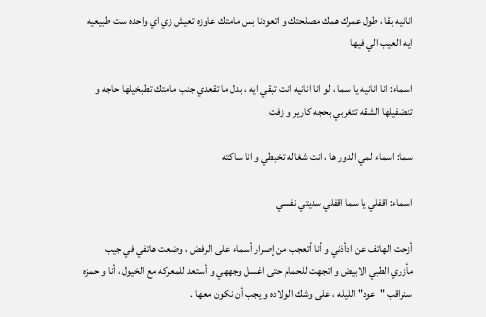انانيه بقا ، طول عمرك همك مصلحتك و اتعودنا بس مامتك عاوزه تعيش زي اي واحده ست طبيعيه ايه العيب الي فيها

اسماء: انا انانيه يا سما ، لو انا انانيه انت تبقي ايه ، بدل ما تقعدي جنب مامتك تطبخيلها حاجه و تنضفيلها الشقه تتغربي بحجه كارير و زفت

سما: اسماء لمي الدور ها ، انت شغاله تخبطي و انا ساكته

اسماء: اقفلي يا سما اقفلي سديتي نفسي

أزحت الهاتف عن ادأذني و أنا أتعجب من إصرار أسماء على الرفض ، وضعت هاتفي في جيب مأزري الطبي الابيض و اتجهت للحمام حتى اغسل وجههي و أستعد للمعركه مع الخيول ، أنا و حمزه سنراقب "عود" الليله ، على وشك الولاده و يجب أن نكون معها .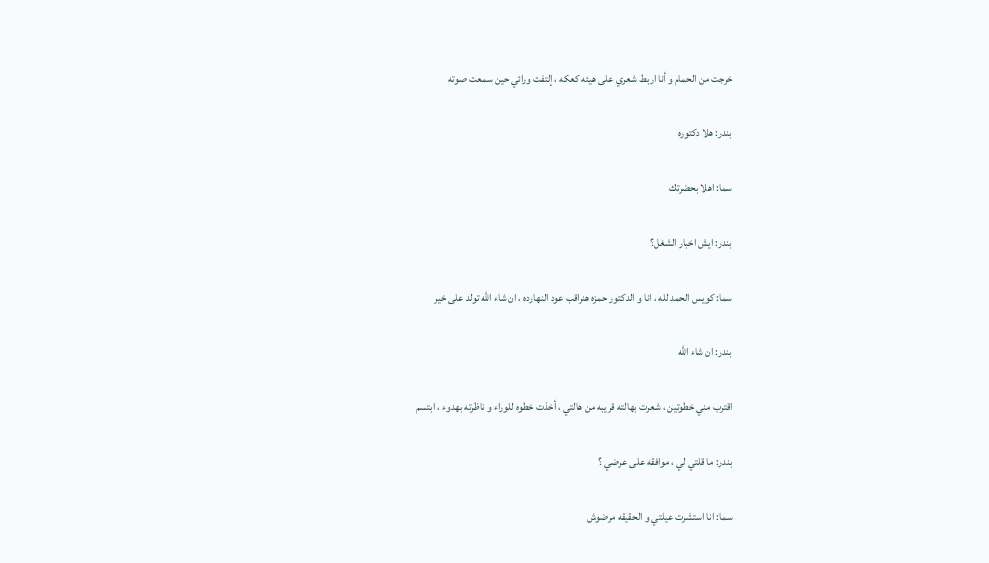خرجت من الحمام و أنا اربط شعري على هيئه كعكه ، إلتفت ورائي حين سمعت صوته

بندر: هلا دكتوره

سما: اهلا بحضرتك

بندر: ايش اخبار الشغل؟

سما: كويس الحمد لله ، انا و الدكتور حمزه هنراقب عود النهارده ، ان شاء الله تولد على خير

بندر: ان شاء الله

اقترب مني خطوتين ، شعرت بهالته قريبه من هالتي ، أخذت خطوه للوراء و ناظرته بهدوء ، ابتسم

بندر: ما قلتي لي ، موافقه على عرضي ؟

سما: انا استشرت عيلتي و الحقيقه مرضوش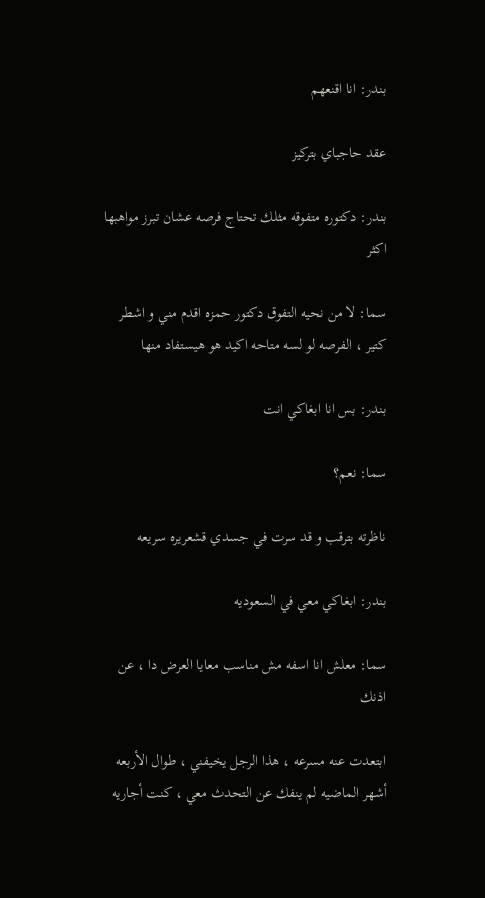بندر: انا اقنعهم

عقد حاجباي بتركيز

بندر: دكتوره متفوقه مثلك تحتاج فرصه عشان تبرز مواهبها اكثر

سما: لا من نحيه التفوق دكتور حمزه اقدم مني و اشطر كتير ، الفرصه لو لسه متاحه اكيد هو هيستفاد منها

بندر: بس انا ابغاكي انت

سما: نعم؟

ناظرته بترقب و قد سرت في جسدي قشعريره سريعه

بندر: ابغاكي معي في السعوديه

سما: معلش انا اسفه مش مناسب معايا العرض دا ، عن اذنك

ابتعدت عنه مسرعه ، هذا الرجل يخيفني ، طوال الأربعه أشهر الماضيه لم ينفك عن التحدث معي ، كنت أجاريه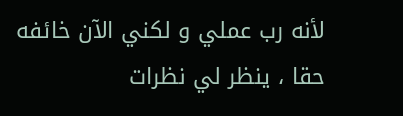لأنه رب عملي و لكني الآن خائفه حقا ، ينظر لي نظرات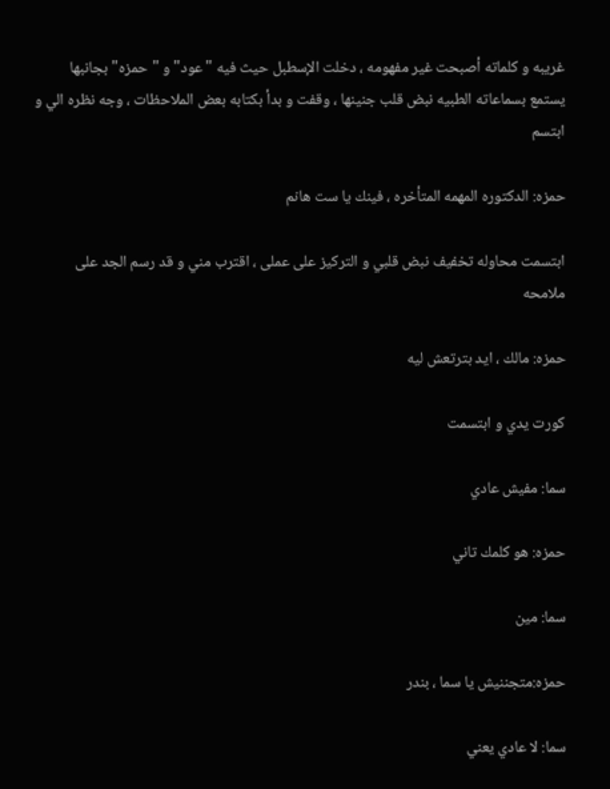غريبه و كلماته أصبحت غير مفهومه ، دخلت الإسطبل حيث فيه "عود" و "حمزه" بجانبها يستمع بسماعاته الطبيه نبض قلب جنينها ، وقفت و بدأ بكتابه بعض الملاحظات ، وجه نظره الي و ابتسم

حمزه: الدكتوره المهمه المتأخره ، فينك يا ست هانم

ابتسمت محاوله تخفيف نبض قلبي و التركيز على عملى ، اقترب مني و قد رسم الجد على ملامحه

حمزه: مالك ، ايد بترتعش ليه

كورت يدي و ابتسمت

سما: مفيش عادي

حمزه: هو كلمك تاني

سما: مين

حمزه:متجننيش يا سما ، بندر

سما: لا عادي يعني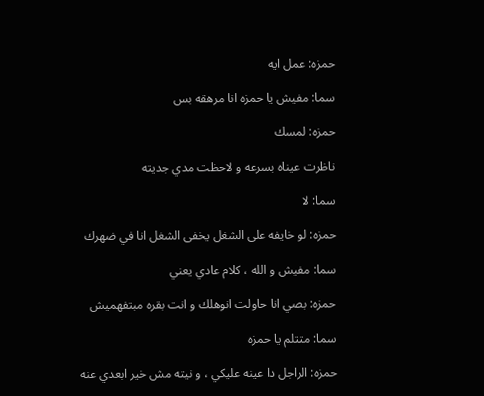حمزه: عمل ايه

سما: مفيش يا حمزه انا مرهقه بس

حمزه: لمسك

ناظرت عيناه بسرعه و لاحظت مدي جديته

سما: لا

حمزه: لو خايفه على الشغل يخفى الشغل انا في ضهرك

سما: مفيش و الله ، كلام عادي يعني

حمزه: بصي انا حاولت انوهلك و انت بقره مبتفهميش

سما: متتلم يا حمزه

حمزه: الراجل دا عينه عليكي ، و نيته مش خير ابعدي عنه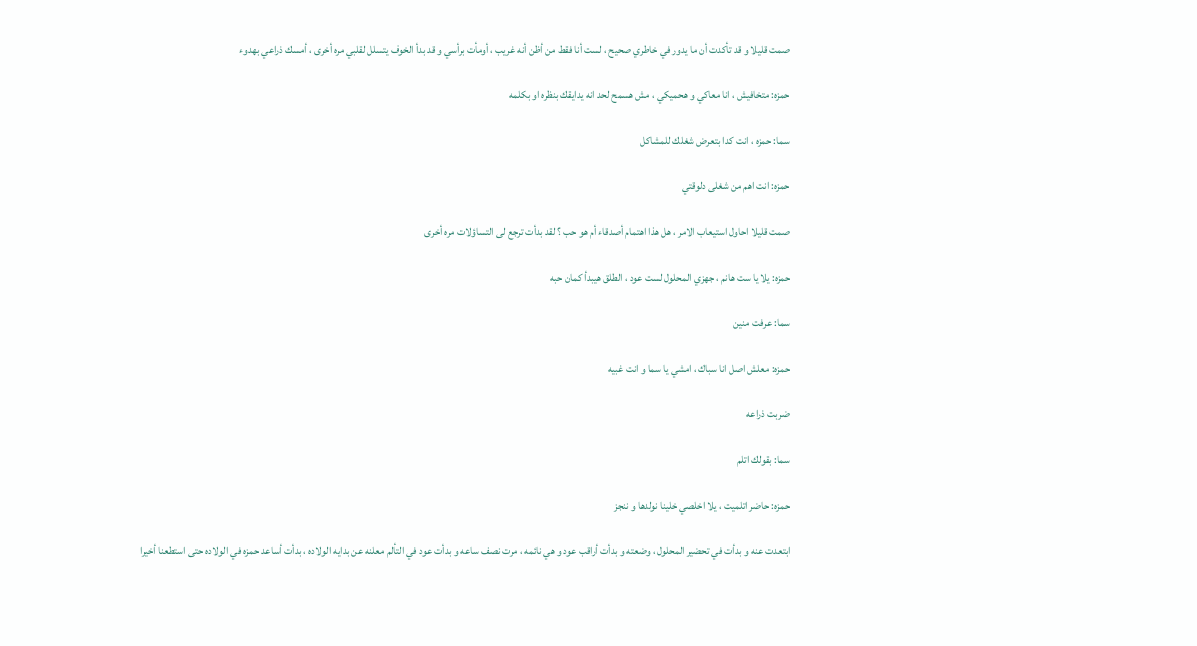صمت قليلا و قد تأكدت أن ما يدور في خاطري صحيح ، لست أنا فقط من أظن أنه غريب ، أومأت برأسي و قد بدأ الخوف يتسلل لقلبي مره أخرى ، أمسك ذراعي بهدوء

حمزه: متخافيش ، انا معاكي و هحميكي ، مش هسمح لحد انه يدايقك بنظره او بكلمه

سما: حمزه ، انت كدا بتعرض شغلك للمشاكل

حمزه: انت اهم من شغلى دلوقتي

صمت قليلا احاول استيعاب الامر ، هل هذا اهتمام أصدقاء أم هو حب ؟ لقد بدأت ترجع لى التساؤلات مره أخرى

حمزه: يلا يا ست هانم ، جهزي المحلول لست عود ، الطلق هيبدأ كمان حبه

سما: عرفت منين

حمزه: معلش اصل انا سباك ، امشي يا سما و انت غبيه

ضربت ذراعه

سما: بقولك اتلم

حمزه: حاضر اتلميت ، يلا اخلصي خلينا نولدها و ننجز

ابتعدت عنه و بدأت في تحضير المحلول ، وضعته و بدأت أراقب عود و هي نائمه ، مرت نصف ساعه و بدأت عود في التألم معلنه عن بدايه الولاده ، بدأت أساعد حمزه في الولاده حتى استطعنا أخيرا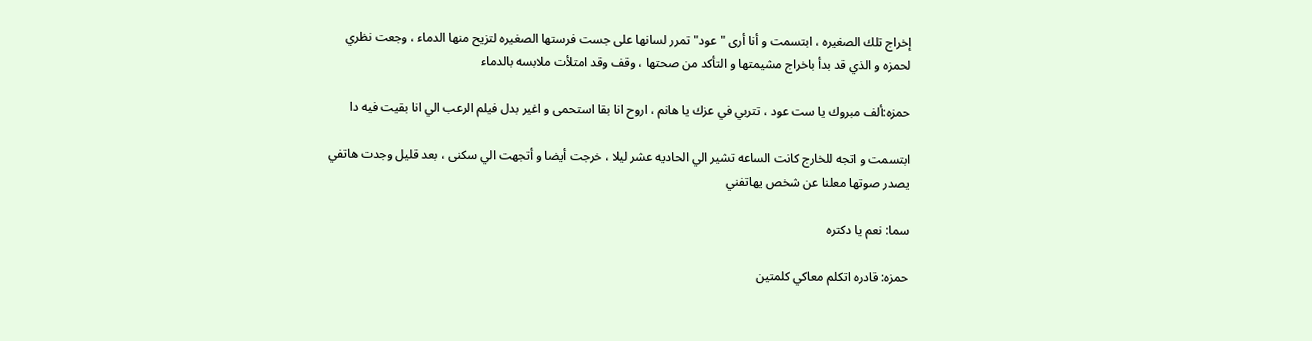إخراج تلك الصغيره ، ابتسمت و أنا أرى "عود" تمرر لسانها على جست فرستها الصغيره لتزيح منها الدماء ، وجعت نظري لحمزه و الذي قد بدأ باخراج مشيمتها و التأكد من صحتها ، وقف وقد امتلأت ملابسه بالدماء

حمزه:ألف مبروك يا ست عود ، تتربي في عزك يا هانم ، اروح انا بقا استحمى و اغير بدل فيلم الرعب الي انا بقيت فيه دا

ابتسمت و اتجه للخارج كانت الساعه تشير الي الحاديه عشر ليلا ، خرجت أيضا و أتجهت الي سكنى ، بعد قليل وجدت هاتفي يصدر صوتها معلنا عن شخص يهاتفني

سما: نعم يا دكتره

حمزه: قادره اتكلم معاكي كلمتين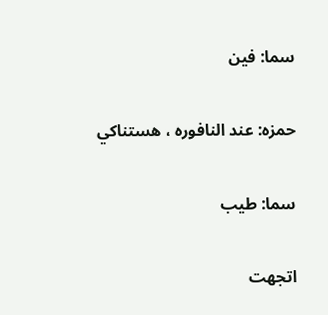سما: فين

حمزه: عند النافوره ، هستناكي

سما: طيب

اتجهت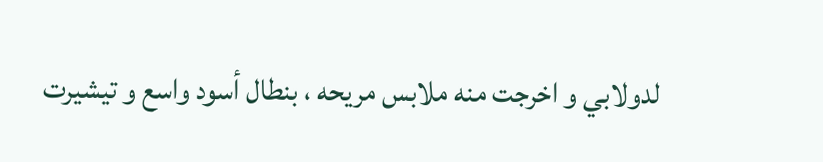لدولابي و اخرجت منه ملابس مريحه ، بنطال أسود واسع و تيشيرت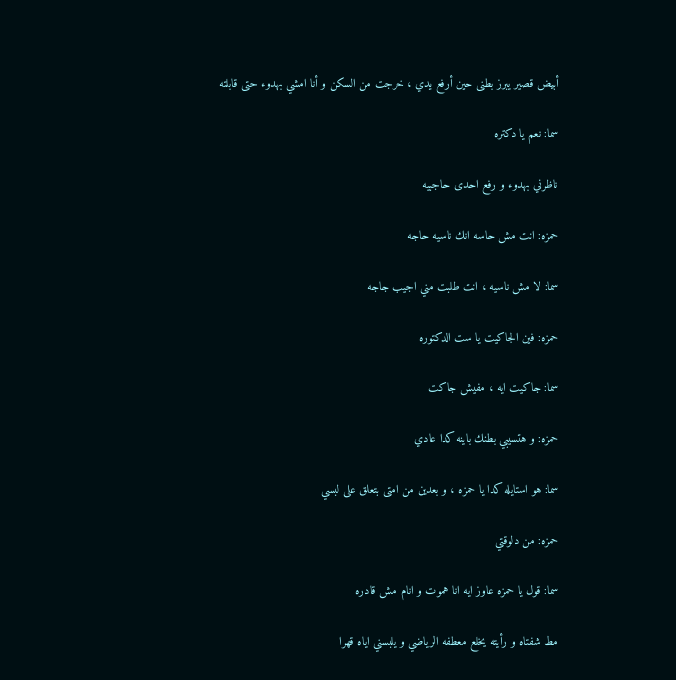أبيض قصير يبرز بطنى حين أرفع يدي ، خرجت من السكن و أنا امشي بهدوء حتى قابلته

سما: نعم يا دكتره

ناظرني بهدوء و رفع احدى حاجبيه

حمزه: انت مش حاسه انك ناسيه حاجه

سما: لا مش ناسيه ، انت طلبت مني اجيب جاجه

حمزه: فين الجاكيت يا ست الدكتوره

سما: جاكيت ايه ، مفيش جاكت

حمزه: و هتسيبي بطنك باينه كدا عادي

سما: هو استايله كدا يا حمزه ، و بعدين من امتى بتعلق على لبسي

حمزه: من دلوقتي

سما: قول يا حمزه عاوز ايه انا هموت و انام مش قادره

مط شفتاه و رأيته يخلع معطفه الرياضي و يلبسني اياه قهرا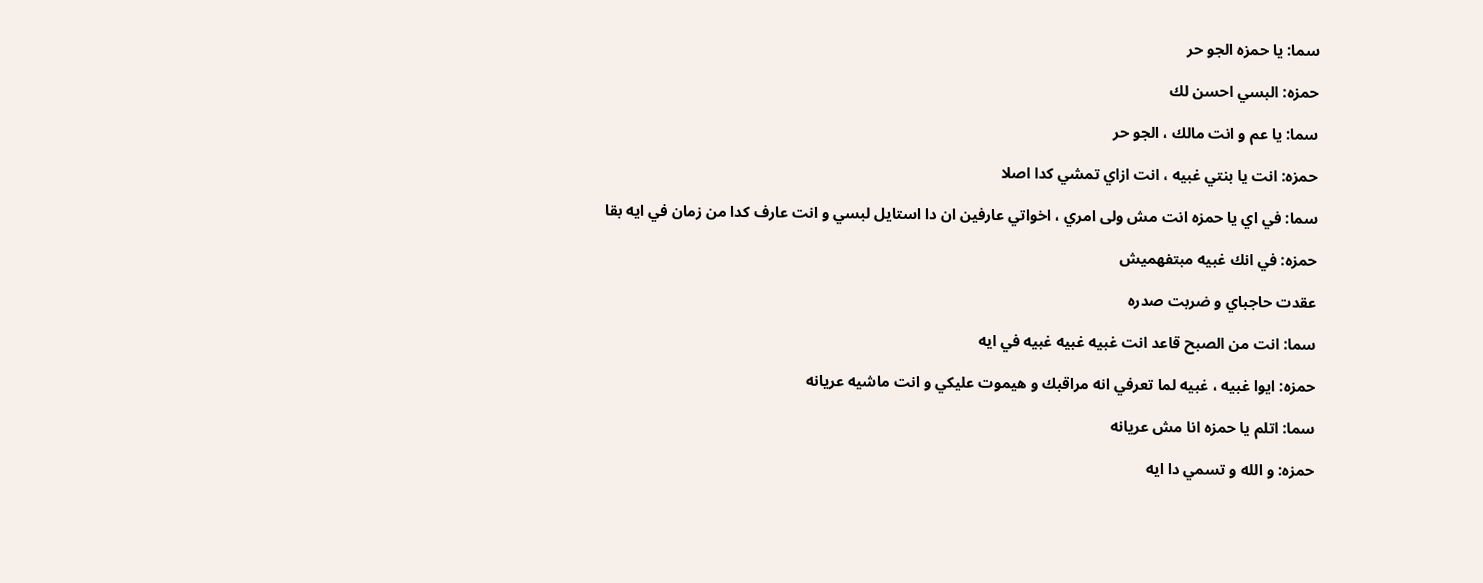سما: يا حمزه الجو حر

حمزه: البسي احسن لك

سما: يا عم و انت مالك ، الجو حر

حمزه: انت يا بنتي غبيه ، انت ازاي تمشي كدا اصلا

سما: في اي يا حمزه انت مش ولى امري ، اخواتي عارفين ان دا استايل لبسي و انت عارف كدا من زمان في ايه بقا

حمزه: في انك غبيه مبتفهميش

عقدت حاجباي و ضربت صدره

سما: انت من الصبح قاعد انت غبيه غبيه غبيه في ايه

حمزه: ايوا غبيه ، غبيه لما تعرفي انه مراقبك و هيموت عليكي و انت ماشيه عريانه

سما: اتلم يا حمزه انا مش عريانه

حمزه: و الله و تسمي دا ايه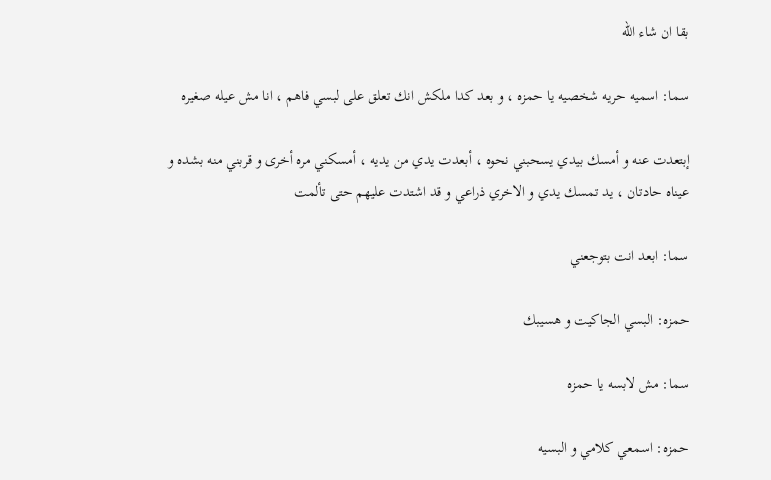بقا ان شاء الله

سما: اسميه حريه شخصيه يا حمزه ، و بعد كدا ملكش انك تعلق على لبسي فاهم ، انا مش عيله صغيره

إبتعدت عنه و أمسك بيدي يسحبني نحوه ، أبعدت يدي من يديه ، أمسكني مره أخرى و قربني منه بشده و عيناه حادتان ، يد تمسك يدي و الاخري ذراعي و قد اشتدت عليهم حتى تألمت

سما: ابعد انت بتوجعني

حمزه: البسي الجاكيت و هسيبك

سما: مش لابسه يا حمزه

حمزه: اسمعي كلامي و البسيه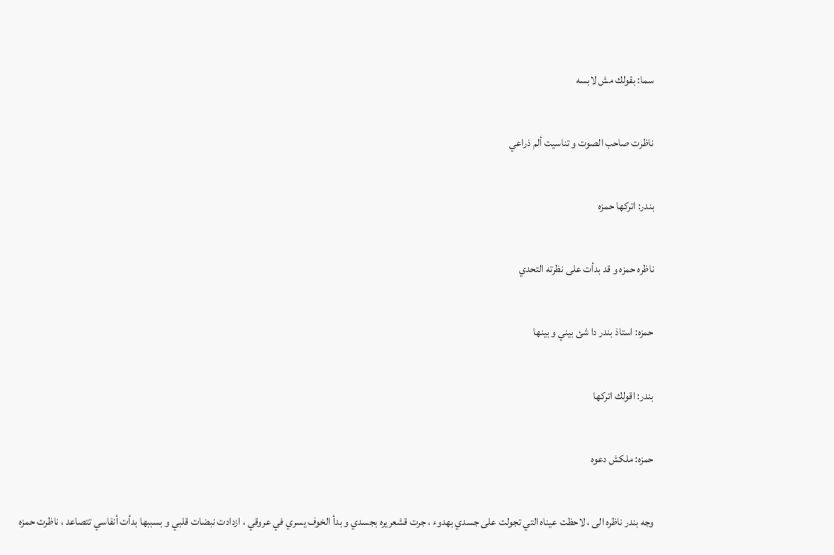سما: بقولك مش لابسه

ناظرت صاحب الصوت و تناسيت ألم ذراعي

بندر: اتركها حمزه

ناظره حمزه و قد بدأت على نظرته التحدي

حمزه: استاذ بندر دا شئ بيني و بينها

بندر: اقولك اتركها

حمزه: ملكش دعوه

وجه بندر ناظره الى ، لاحظت عيناه التي تجولت على جسدي بهدوء ، جرت قشعريره بجسدي و بدأ الخوف يسري في عروقي ، ازدادت نبضات قلبي و بسببها بدأت أنفاسي تتصاعد ، ناظرت حمزه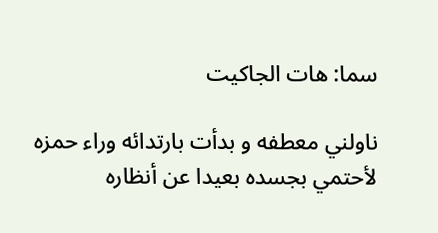سما: هات الجاكيت

ناولني معطفه و بدأت بارتدائه وراء حمزه لأحتمي بجسده بعيدا عن أنظاره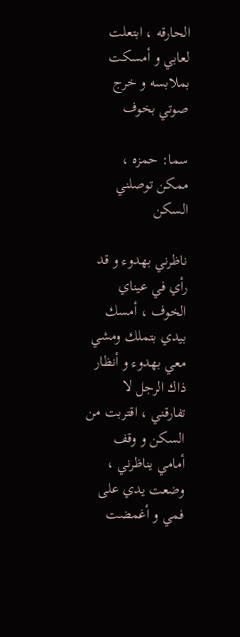الحارقه ، ابتعلت لعابي و أمسكت بملابسه و خرج صوتي بخوف

سما: حمزه ، ممكن توصلني السكن

ناظرني بهدوء و قد رأي في عيناي الخوف ، أمسك بيدي بتملك ومشي معي بهدوء و أنظار ذاك الرجل لا تفارقني ، اقتربت من السكن و وقف أمامي يناظرني ، وضعت يدي على فمي و أغمضت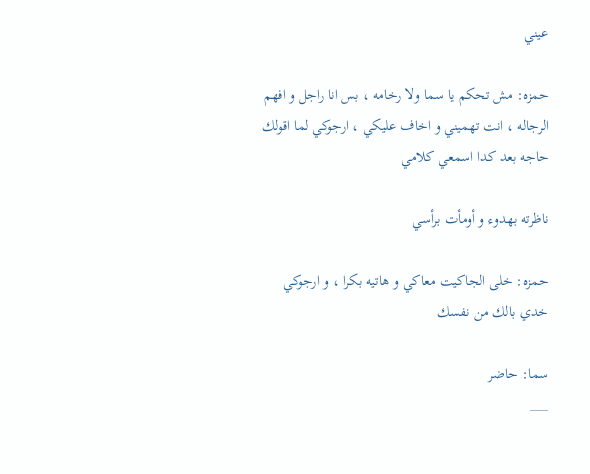عيني

حمزه: مش تحكم يا سما ولا رخامه ، بس انا راجل و افهم الرجاله ، انت تهميني و اخاف عليكي ، ارجوكي لما اقولك حاجه بعد كدا اسمعي كلامي

ناظرته بهدوء و أومأت برأسي

حمزه: خلى الجاكيت معاكي و هاتيه بكرا ، و ارجوكي خدي بالك من نفسك

سما: حاضر
___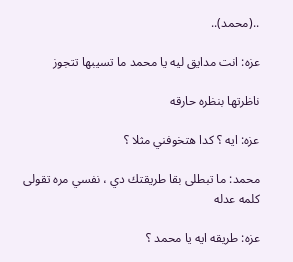..(محمد)..

عزه: انت مدايق ليه يا محمد ما تسيبها تتجوز

ناظرتها بنظره حارقه

عزه: ايه ؟ كدا هتخوفني مثلا ؟

محمد: ما تبطلى بقا طريقتك دي ، نفسي مره تقولى كلمه عدله

عزه: طريقه ايه يا محمد ؟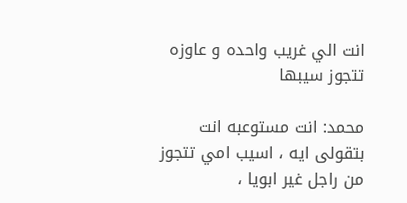انت الي غريب واحده و عاوزه تتجوز سيبها

محمد: انت مستوعبه انت بتقولى ايه ، اسيب امي تتجوز من راجل غير ابويا ،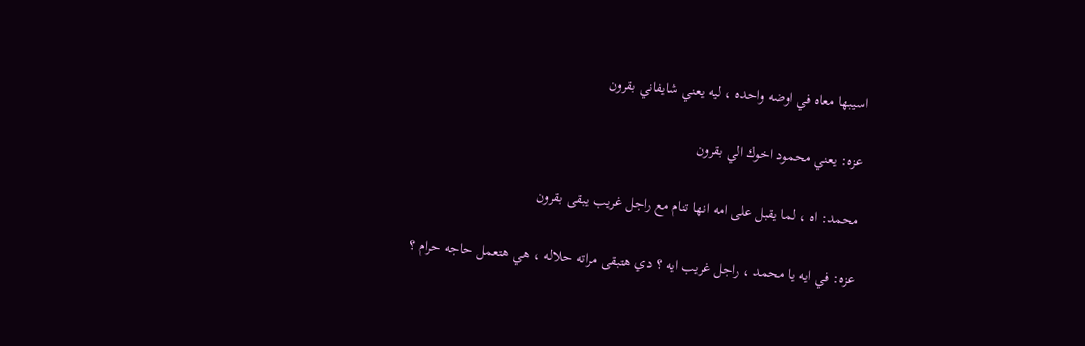اسيبها معاه في اوضه واحده ، ليه يعني شايفاني بقرون

عزه: يعني محمود اخوك الي بقرون

محمد: اه ، لما يقبل على امه انها تنام مع راجل غريب يبقى بقرون

عزه: في ايه يا محمد ، راجل غريب ايه ؟ دي هتبقى مراته حلاله ، هي هتعمل حاجه حرام ؟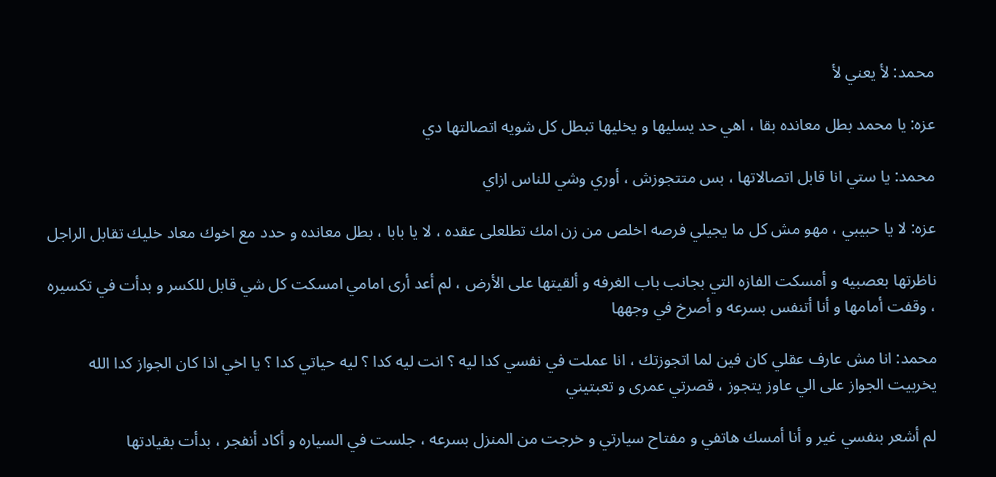محمد: لأ يعني لأ

عزه: يا محمد بطل معانده بقا ، اهي حد يسليها و يخليها تبطل كل شويه اتصالتها دي

محمد: يا ستي انا قابل اتصالاتها ، بس متتجوزش ، أوري وشي للناس ازاي

عزه: لا يا حبيبي ، مهو مش كل ما يجيلي فرصه اخلص من زن امك تطلعلى عقده ، لا يا بابا ، بطل معانده و حدد مع اخوك معاد خليك تقابل الراجل

ناظرتها بعصبيه و أمسكت الفازه التي بجانب باب الغرفه و ألقيتها على الأرض ، لم أعد أرى امامي امسكت كل شي قابل للكسر و بدأت في تكسيره ، وقفت أمامها و أنا أتنفس بسرعه و أصرخ في وجهها

محمد: انا مش عارف عقلي كان فين لما اتجوزتك ، انا عملت في نفسي كدا ليه ؟ انت ليه كدا ؟ ليه حياتي كدا ؟ يا اخي اذا كان الجواز كدا الله يخربيت الجواز على الي عاوز يتجوز ، قصرتي عمرى و تعبتيني

لم أشعر بنفسي غير و أنا أمسك هاتفي و مفتاح سيارتي و خرجت من المنزل بسرعه ، جلست في السياره و أكاد أنفجر ، بدأت بقيادتها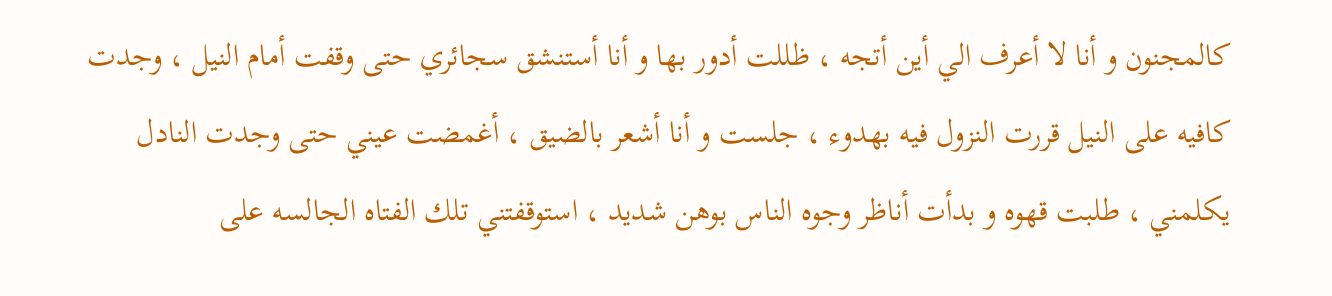كالمجنون و أنا لا أعرف الي أين أتجه ، ظللت أدور بها و أنا أستنشق سجائري حتى وقفت أمام النيل ، وجدت كافيه على النيل قررت النزول فيه بهدوء ، جلست و أنا أشعر بالضيق ، أغمضت عيني حتى وجدت النادل يكلمني ، طلبت قهوه و بدأت أناظر وجوه الناس بوهن شديد ، استوقفتني تلك الفتاه الجالسه على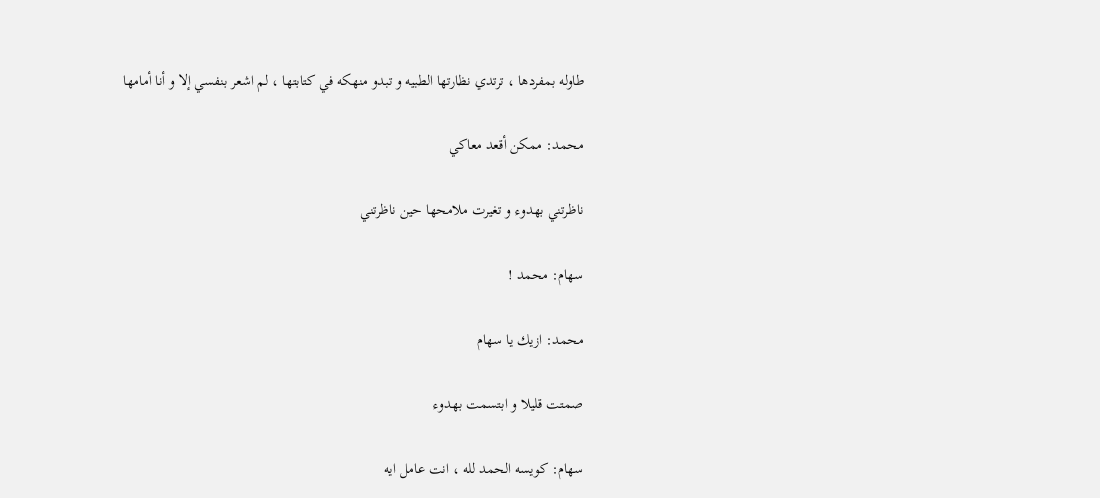طاوله بمفردها ، ترتدي نظارتها الطبيه و تبدو منهكه في كتابتها ، لم اشعر بنفسي إلا و أنا أمامها

محمد: ممكن أقعد معاكي

ناظرتني بهدوء و تغيرت ملامحها حين ناظرتني

سهام: محمد !

محمد: ازيك يا سهام

صمتت قليلا و ابتسمت بهدوء

سهام: كويسه الحمد لله ، انت عامل ايه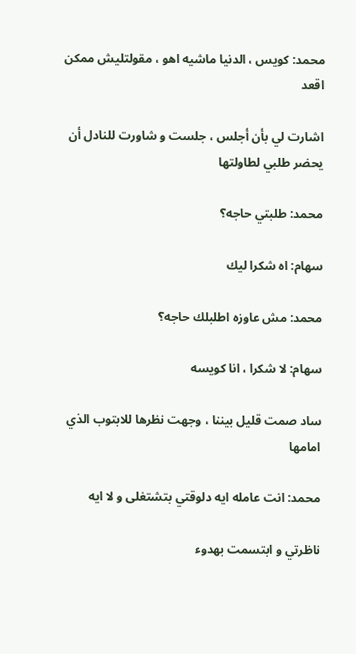محمد: كويس ، الدنيا ماشيه اهو ، مقولتليش ممكن اقعد

اشارت لي بأن أجلس ، جلست و شاورت للنادل أن يحضر طلبي لطاولتها

محمد: طلبتي حاجه؟

سهام: اه شكرا ليك

محمد: مش عاوزه اطلبلك حاجه؟

سهام: لا شكرا ، انا كويسه

ساد صمت قليل بيننا ، وجهت نظرها للابتوب الذي امامها

محمد: انت عامله ايه دلوقتي بتشتغلى و لا ايه

ناظرتي و ابتسمت بهدوء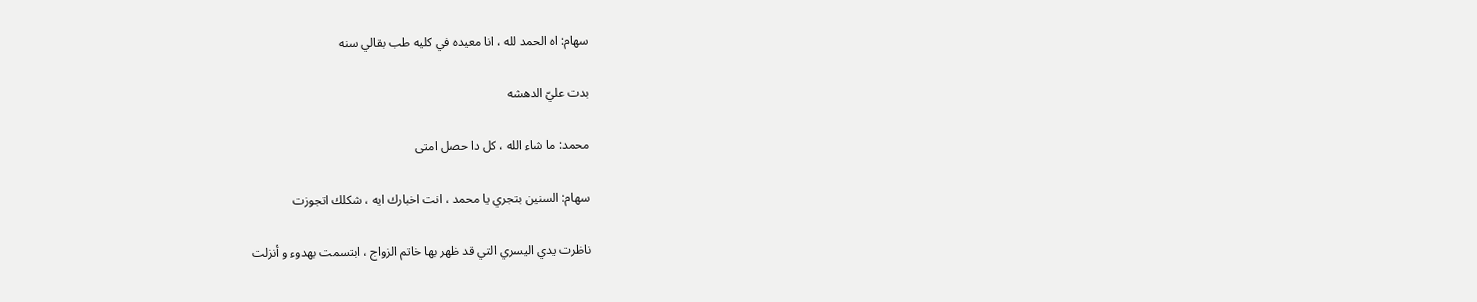سهام: اه الحمد لله ، انا معيده في كليه طب بقالي سنه

بدت عليّ الدهشه

محمد: ما شاء الله ، كل دا حصل امتى

سهام: السنين بتجري يا محمد ، انت اخبارك ايه ، شكلك اتجوزت

ناظرت يدي اليسري التي قد ظهر بها خاتم الزواج ، ابتسمت بهدوء و أنزلت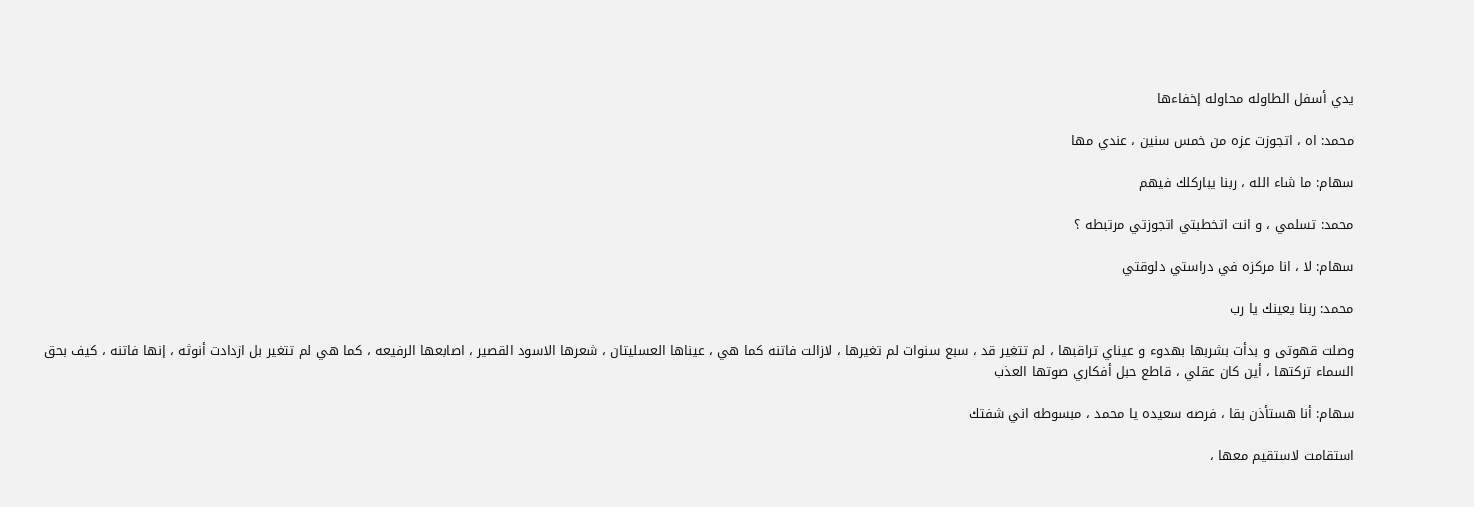يدي أسفل الطاوله محاوله إخفاءها

محمد: اه ، اتجوزت عزه من خمس سنين ، عندي مها

سهام: ما شاء الله ، ربنا يباركلك فيهم

محمد: تسلمي ، و انت اتخطبتي اتجوزتي مرتبطه ؟

سهام: لا ، انا مركزه في دراستي دلوقتي

محمد: ربنا يعينك يا رب

وصلت قهوتى و بدأت بشربها بهدوء و عيناي تراقبها ، لم تتغير قد ، سبع سنوات لم تغيرها ، لازالت فاتنه كما هي ، عيناها العسليتان ، شعرها الاسود القصير ، اصابعها الرفيعه ، كما هي لم تتغير بل ازدادت أنوثه ، إنها فاتنه ، كيف بحق السماء تركتها ، أين كان عقلي ، قاطع حبل أفكاري صوتها العذب

سهام: أنا هستأذن بقا ، فرصه سعيده يا محمد ، مبسوطه اني شفتك

استقامت لاستقيم معها ،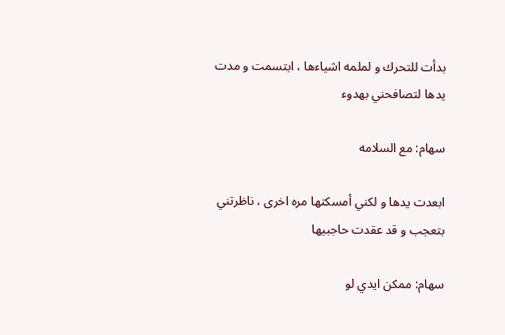بدأت للتحرك و لملمه اشياءها ، ابتسمت و مدت يدها لتصافحني بهدوء

سهام: مع السلامه

ابعدت يدها و لكني أمسكتها مره اخرى ، ناظرتني بتعجب و قد عقدت حاجبيها

سهام: ممكن ايدي لو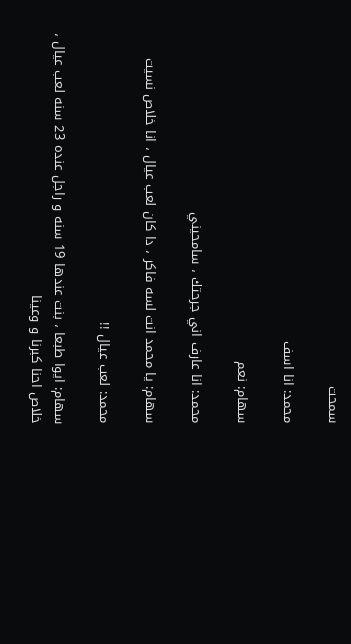سمحت

محمد: انا اسف

سهام: نعم

محمد: انا عارف اني جرحتك ، سامحيني

سهام: يا محمد انت لسه فاكر ، دا كان لعب عيال ، انا خلاص نسيت

محمد: لعب عيال !!

سهام: ايوا طبعا ، بنت عندها 19 سنه و راجل عنده 23 سنه لعب عيال ، خلاص احنا كبرنا و وعينا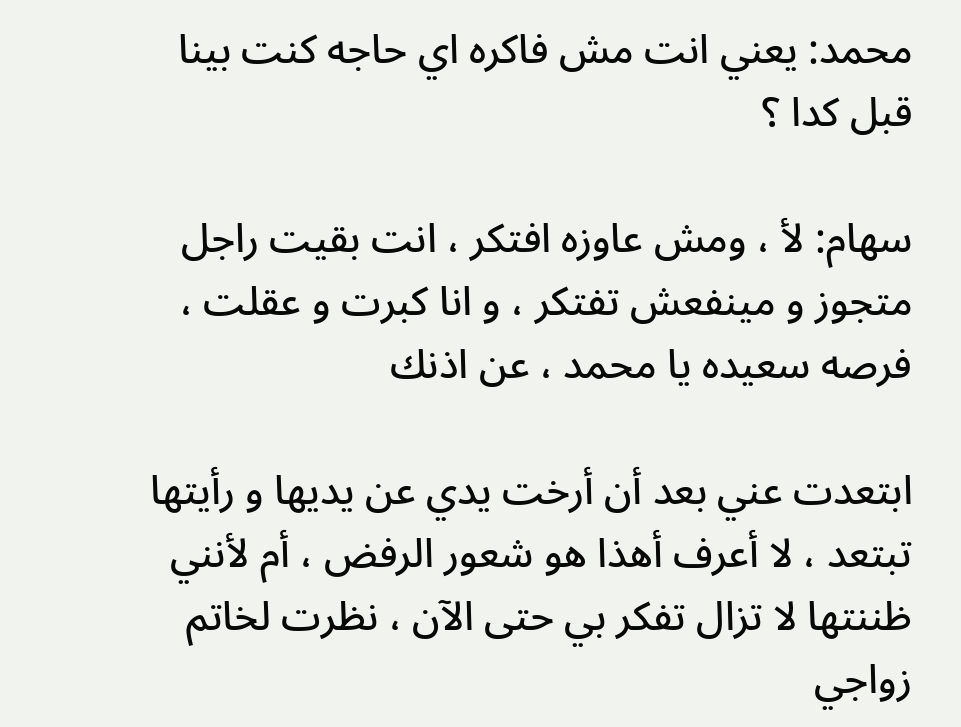محمد: يعني انت مش فاكره اي حاجه كنت بينا قبل كدا ؟

سهام: لأ ، ومش عاوزه افتكر ، انت بقيت راجل متجوز و مينفعش تفتكر ، و انا كبرت و عقلت ، فرصه سعيده يا محمد ، عن اذنك

ابتعدت عني بعد أن أرخت يدي عن يديها و رأيتها تبتعد ، لا أعرف أهذا هو شعور الرفض ، أم لأنني ظننتها لا تزال تفكر بي حتى الآن ، نظرت لخاتم زواجي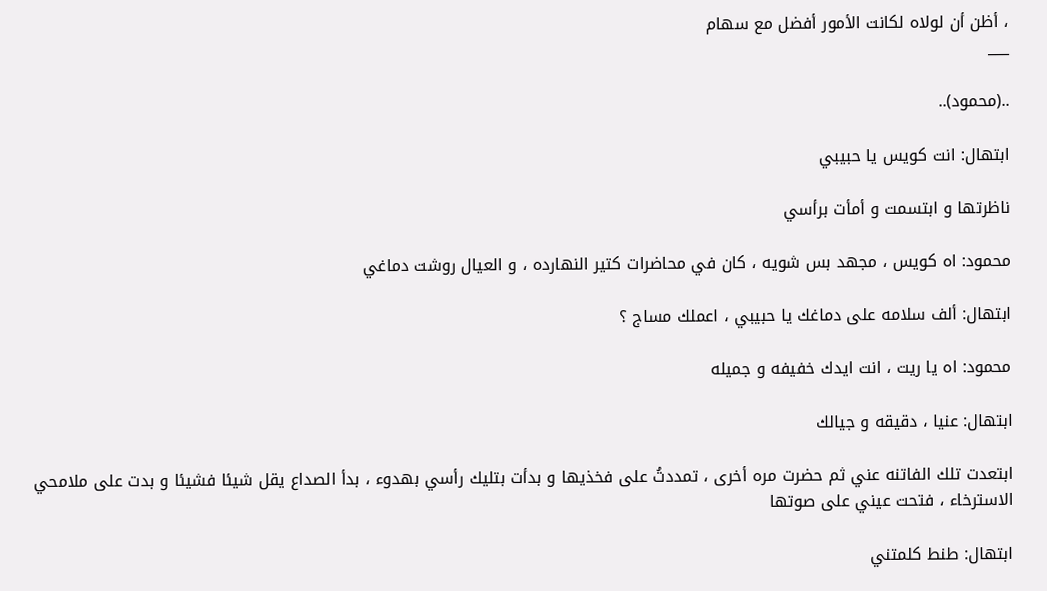، أظن أن لولاه لكانت الأمور أفضل مع سهام
___

..(محمود)..

ابتهال: انت كويس يا حبيبي

ناظرتها و ابتسمت و أمأت برأسي

محمود: اه كويس ، مجهد بس شويه ، كان في محاضرات كتير النهارده ، و العيال روشت دماغي

ابتهال: ألف سلامه على دماغك يا حبيبي ، اعملك مساج ؟

محمود: اه يا ريت ، انت ايدك خفيفه و جميله

ابتهال: عنيا ، دقيقه و جيالك

ابتعدت تلك الفاتنه عني ثم حضرت مره أخرى ، تمددتُ على فخذيها و بدأت بتليك رأسي بهدوء ، بدأ الصداع يقل شيئا فشيئا و بدت على ملامحي الاسترخاء ، فتحت عيني على صوتها

ابتهال: طنط كلمتني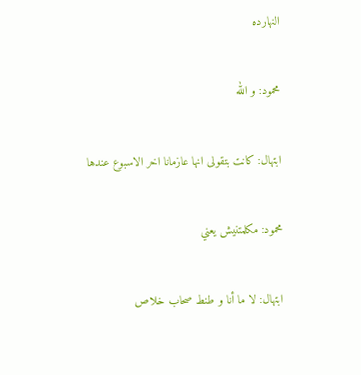النهارده

محمود: و الله

ابتهال: كانت بتقولى انها عازمانا اخر الاسبوع عندها

محمود: مكلمتنيش يعني

ابتهال: لا ما أنا و طنط صحاب خلاص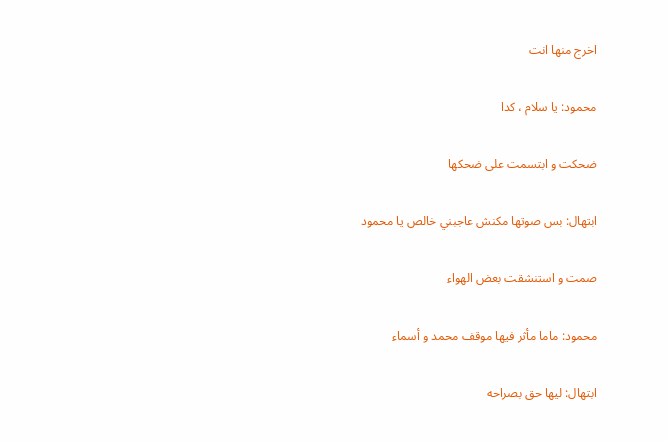اخرج منها انت

محمود: يا سلام ، كدا

ضحكت و ابتسمت على ضحكها

ابتهال: بس صوتها مكنش عاجبني خالص يا محمود

صمت و استنشقت بعض الهواء

محمود: ماما مأثر فيها موقف محمد و أسماء

ابتهال: ليها حق بصراحه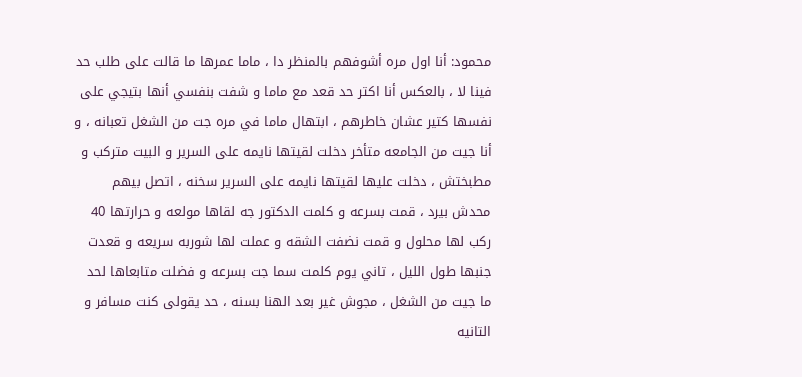محمود: أنا اول مره أشوفهم بالمنظر دا ، ماما عمرها ما قالت على طلب حد فينا لا ، بالعكس أنا اكتر حد قعد مع ماما و شفت بنفسي أنها بتيجي على نفسها كتير عشان خاطرهم ، ابتهال ماما في مره جت من الشغل تعبانه ، و أنا جيت من الجامعه متأخر دخلت لقيتها نايمه على السرير و البيت متركب و مطبختش ، دخلت عليها لقيتها نايمه على السرير سخنه ، اتصل بيهم محدش بيرد ، قمت بسرعه و كلمت الدكتور جه لقاها مولعه و حرارتها 40 ركب لها محلول و قمت نضفت الشقه و عملت لها شوربه سريعه و قعدت جنبها طول الليل ، تاني يوم كلمت سما جت بسرعه و فضلت متابعاها لحد ما جيت من الشغل ، مجوش غير بعد الهنا بسنه ، حد يقولى كنت مسافر و التانيه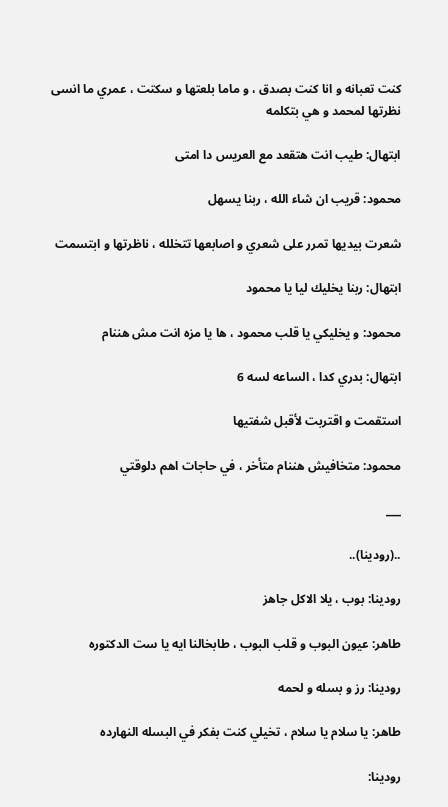كنت تعبانه و انا كنت بصدق ، و ماما بلعتها و سكتت ، عمري ما انسى نظرتها لمحمد و هي بتكلمه

ابتهال: طيب انت هتقعد مع العريس دا امتى

محمود: قريب ان شاء الله ، ربنا يسهل

شعرت بيديها تمرر على شعري و اصابعها تتخلله ، ناظرتها و ابتسمت

ابتهال: ربنا يخليك ليا يا محمود

محمود: و يخليكي يا قلب محمود ، ها يا مزه انت مش هننام

ابتهال: بدري كدا ، الساعه لسه 6

استقمت و اقتربت لأقبل شفتيها

محمود: متخافيش هننام متأخر ، في حاجات اهم دلوقتي

___

..(رودينا)..

رودينا: بوب ، يلا الاكل جاهز

طاهر: عيون البوب و قلب البوب ، طابخالنا ايه يا ست الدكتوره

رودينا: رز و بسله و لحمه

طاهر: يا سلام يا سلام ، تخيلي كنت بفكر في البسله النهارده

رودينا: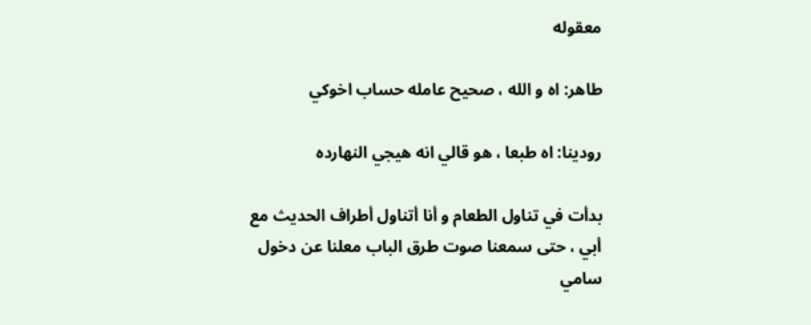معقوله

طاهر: اه و الله ، صحيح عامله حساب اخوكي

رودينا: اه طبعا ، هو قالي انه هيجي النهارده

بدأت في تناول الطعام و أنا أتناول أطراف الحديث مع أبي ، حتى سمعنا صوت طرق الباب معلنا عن دخول سامي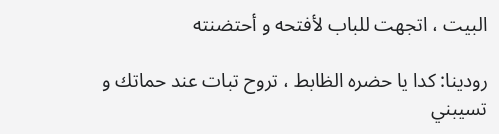البيت ، اتجهت للباب لأفتحه و أحتضنته

رودينا: كدا يا حضره الظابط ، تروح تبات عند حماتك و تسيبني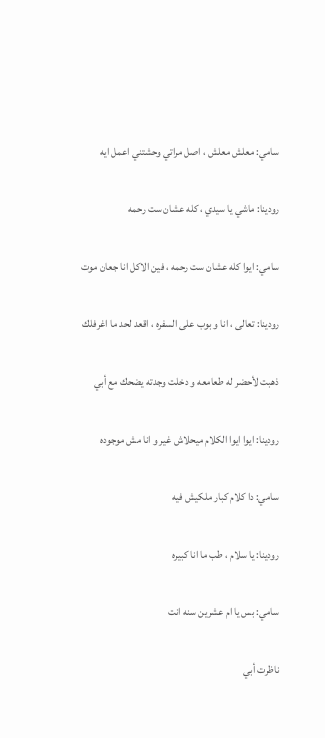سامي: معلش معلش ، اصل مراتي وحشتني اعمل ايه

رودينا: ماشي يا سيدي ، كله عشان ست رحمه

سامي: ايوا كله عشان ست رحمه ، فين الاكل انا جعان موت

رودينا: تعالى ، انا و بوب على السفره ، اقعد لحد ما اغرفلك

ذهبت لأحضر له طعامعه و دخلت وجدته يضحك مع أبي

رودينا: ايوا ايوا الكلام ميحلاش غير و انا مش موجوده

سامي: دا كلام كبار ملكيش فيه

رودينا: يا سلام ، طب ما انا كبيره

سامي: بس يا ام عشرين سنه انت

ناظرت أبي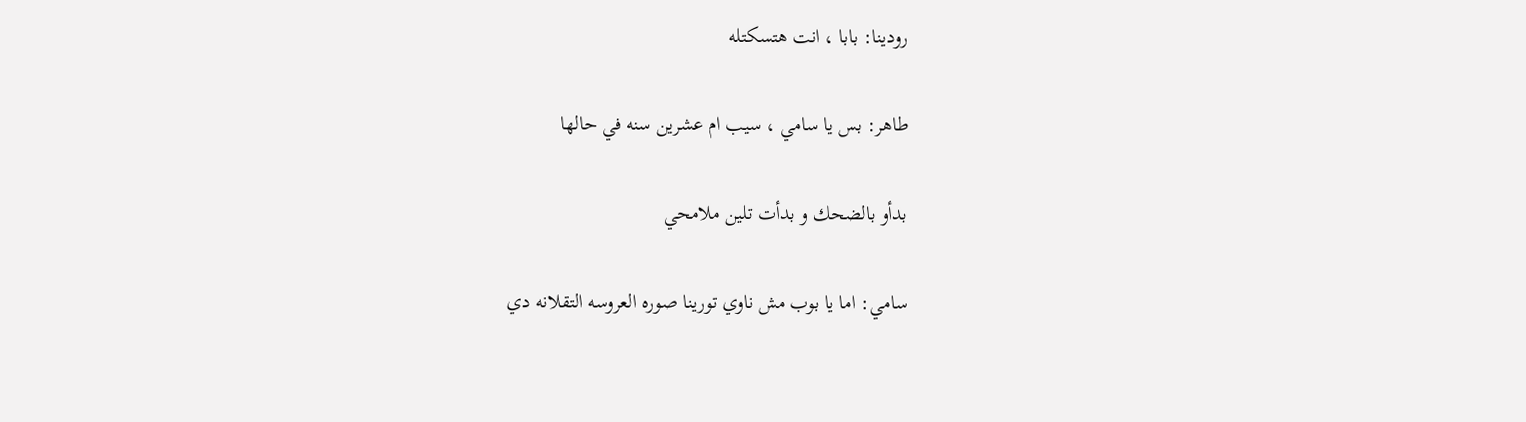رودينا: بابا ، انت هتسكتله

طاهر: بس يا سامي ، سيب ام عشرين سنه في حالها

بدأو بالضحك و بدأت تلين ملامحي

سامي: اما يا بوب مش ناوي تورينا صوره العروسه التقلانه دي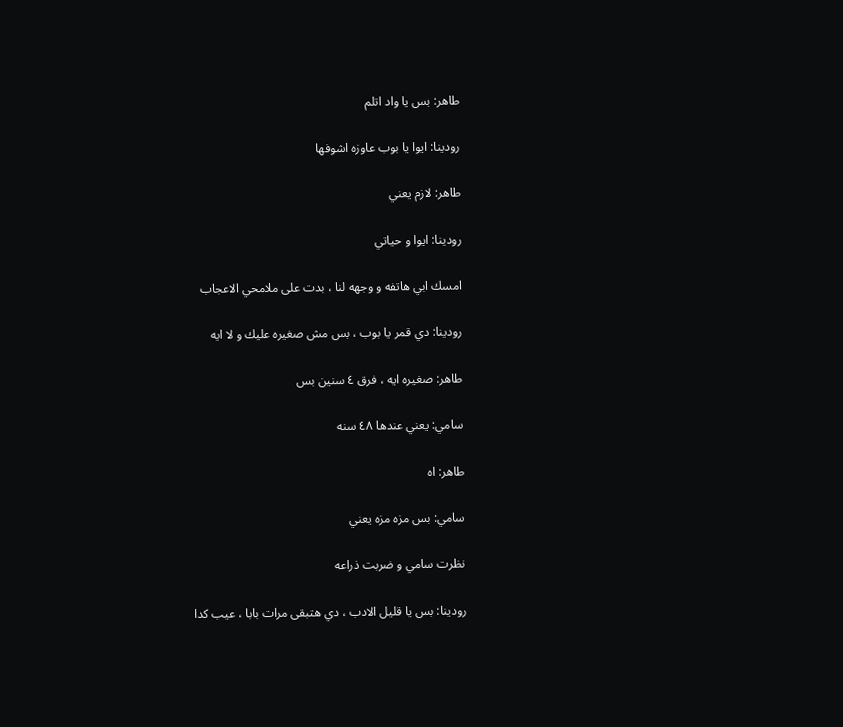طاهر: بس يا واد اتلم

رودينا: ايوا يا بوب عاوزه اشوفها

طاهر: لازم يعني

رودينا: ايوا و حياتي

امسك ابي هاتفه و وجهه لنا ، بدت على ملامحي الاعجاب

رودينا: دي قمر يا بوب ، بس مش صغيره عليك و لا ايه

طاهر: صغيره ايه ، فرق ٤ سنين بس

سامي: يعني عندها ٤٨ سنه

طاهر: اه

سامي: بس مزه مزه يعني

نظرت سامي و ضربت ذراعه

رودينا: بس يا قليل الادب ، دي هتبقى مرات بابا ، عيب كدا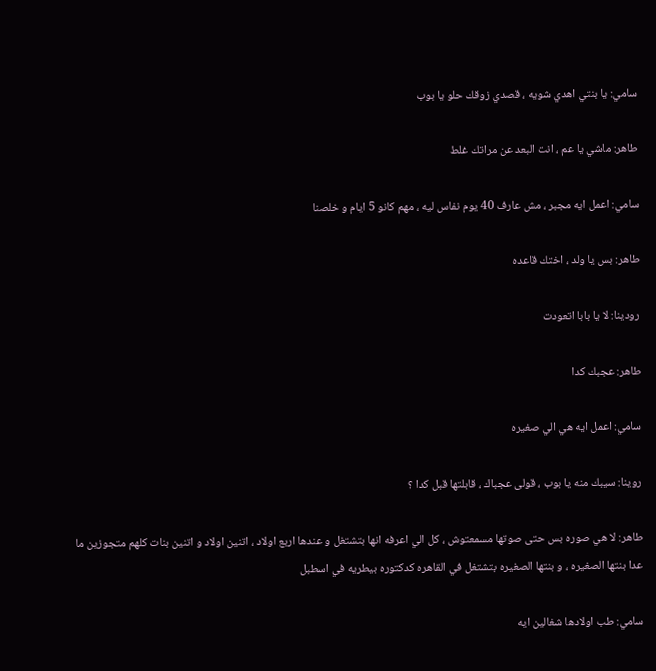سامي: يا بنتي اهدي شويه ، قصدي زوقك حلو يا بوب

طاهر: ماشي يا عم ، انت البعد عن مراتك غلط

سامي: اعمل ايه مجبر ، مش عارف 40 يوم نفاس ليه ، مهم كانو 5 ايام و خلصنا

طاهر: بس يا ولد ، اختك قاعده

رودينا: لا يا بابا اتعودت

طاهر: عجبك كدا

سامي: اعمل ايه هي الي صغيره

روينا: سيبك منه يا بوب ، قولى عجباك ، قابلتها قبل كدا ؟

طاهر: لا هي صوره بس حتى صوتها مسمعتوش ، كل الي اعرفه انها بتشتغل و عندها اربع اولاد ، اتنين اولاد و اتنين بنات كلهم متجوزين ما عدا بنتها الصغيره ، و بنتها الصغيره بتشتغل في القاهره كدكتوره بيطريه في اسطبل

سامي: طب اولادها شغالين ايه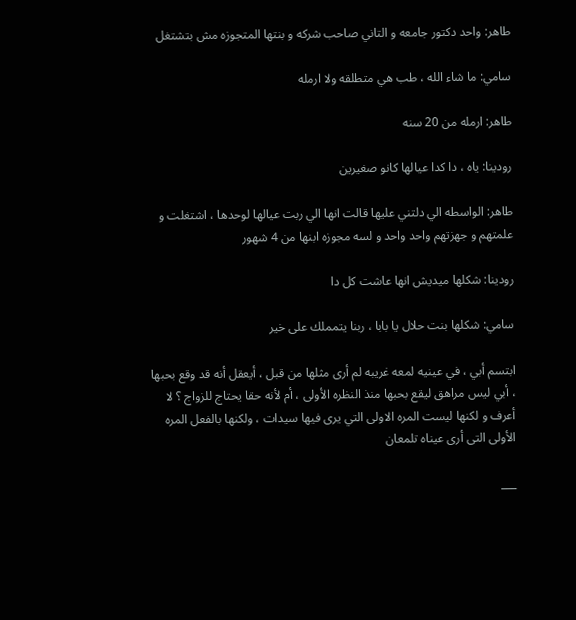طاهر: واحد دكتور جامعه و التاني صاحب شركه و بنتها المتجوزه مش بتشتغل

سامي: ما شاء الله ، طب هي متطلقه ولا ارمله

طاهر: ارمله من 20 سنه

رودينا: ياه ، دا كدا عيالها كانو صغيرين

طاهر: الواسطه الي دلتني عليها قالت انها الي ربت عيالها لوحدها ، اشتغلت و علمتهم و جهزتهم واحد واحد و لسه مجوزه ابنها من 4 شهور

رودينا: شكلها ميديش انها عاشت كل دا

سامي: شكلها بنت حلال يا بابا ، ربنا يتمملك على خير

ابتسم أبي ، في عينيه لمعه غريبه لم أرى مثلها من قبل ، أيعقل أنه قد وقع بحبها ، أبي ليس مراهق ليقع بحبها منذ النظره الأولى ، أم لأنه حقا يحتاج للزواج ؟ لا أعرف و لكنها ليست المره الاولى التي يرى فيها سيدات ، ولكنها بالفعل المره الأولى التى أرى عيناه تلمعان

___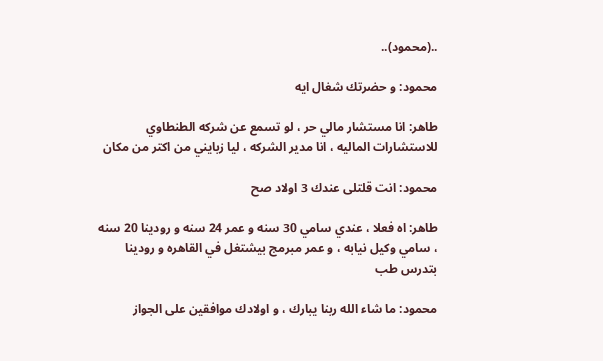..(محمود)..

محمود: و حضرتك شغال ايه

طاهر: انا مستشار مالي حر ، لو تسمع عن شركه الطنطاوي للاستشارات الماليه ، انا مدير الشركه ، ليا زبايني من اكتر من مكان

محمود: انت قلتلى عندك 3 اولاد صح

طاهر: اه فعلا ، عندي سامي 30 سنه و عمر 24 سنه و رودينا 20 سنه ، سامي وكيل نيابه ، و عمر مبرمج بيشتغل في القاهره و رودينا بتدرس طب

محمود: ما شاء الله ربنا يبارك ، و اولادك موافقين على الجواز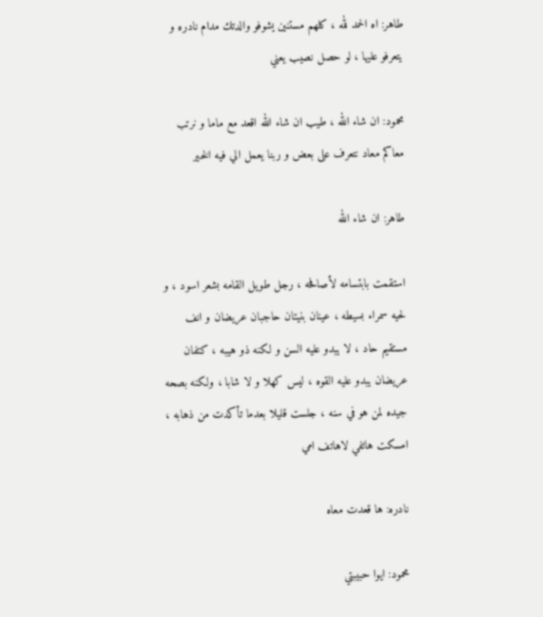طاهر: اه الحمد لله ، كلهم مستنين يشوفو والدتك مدام نادره و يتعرفو عليها ، لو حصل نصيب يعني

محمود: ان شاء الله ، طيب ان شاء الله اقعد مع ماما و نرتب معاكم معاد نتعرف على بعض و ربنا يعمل الي فيه الخير

طاهر: ان شاء الله

استقمت بابتسامه لأصافحه ، رجل طويل القامه بشعر اسود ، و لحيه سمراء بسيطه ، عينان بنيتان حاجبان عريضان و انف مستقيم حاد ، لا يبدو عليه السن و لكنه ذو هيبه ، كتفان عريضان يبدو عليه القوه ، ليس كهلا و لا شابا ، ولكنه بصحه جيده لمن هو في سنه ، جلست قليلا بعدما تأكدت من ذهابه ، امسكت هاتفي لاهاتف امي

نادره: ها قعدت معاه

محمود: ايوا حبيبتي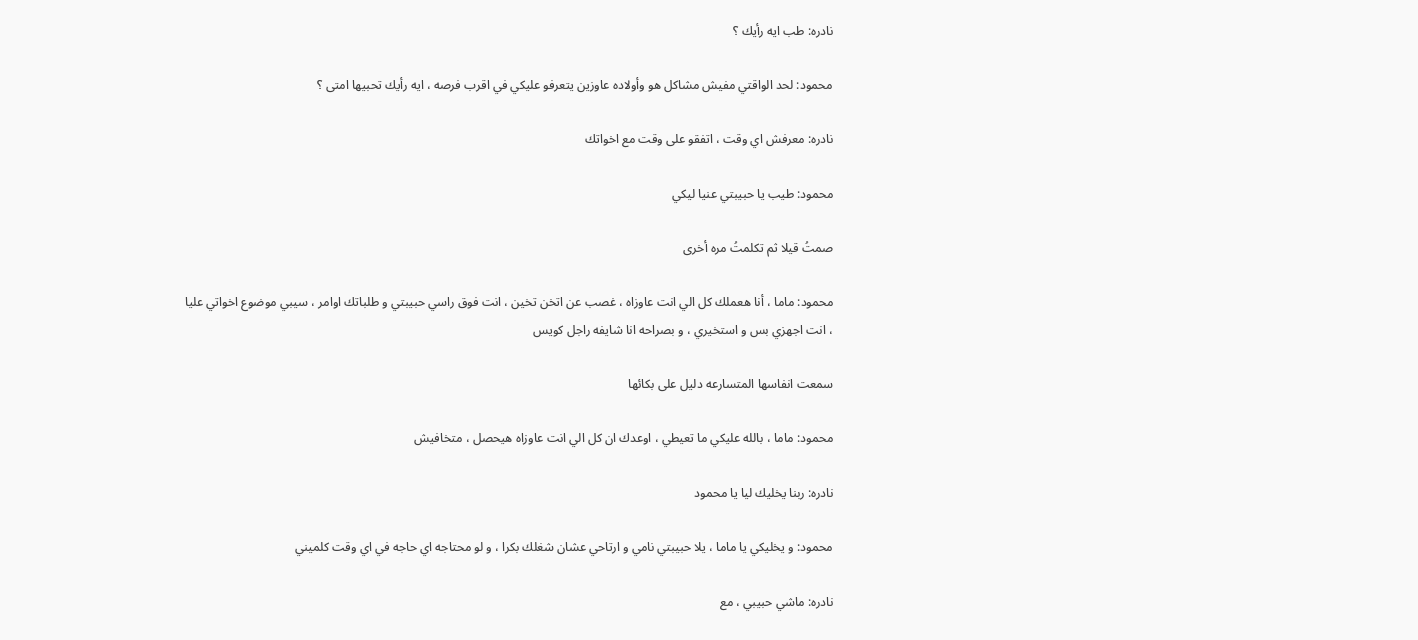نادره: طب ايه رأيك ؟

محمود: لحد الواقتي مفيش مشاكل هو وأولاده عاوزين يتعرفو عليكي في اقرب فرصه ، ايه رأيك تحبيها امتى ؟

نادره: معرفش اي وقت ، اتفقو على وقت مع اخواتك

محمود: طيب يا حبيبتي عنيا ليكي

صمتُ قيلا ثم تكلمتُ مره أخرى

محمود: ماما ، أنا هعملك كل الي انت عاوزاه ، غصب عن اتخن تخين ، انت فوق راسي حبيبتي و طلباتك اوامر ، سيبي موضوع اخواتي عليا ، انت اجهزي بس و استخيري ، و بصراحه انا شايفه راجل كويس

سمعت انفاسها المتسارعه دليل على بكائها

محمود: ماما ، بالله عليكي ما تعيطي ، اوعدك ان كل الي انت عاوزاه هيحصل ، متخافيش

نادره: ربنا يخليك ليا يا محمود

محمود: و يخليكي يا ماما ، يلا حبيبتي نامي و ارتاحي عشان شغلك بكرا ، و لو محتاجه اي حاجه في اي وقت كلميني

نادره: ماشي حبيبي ، مع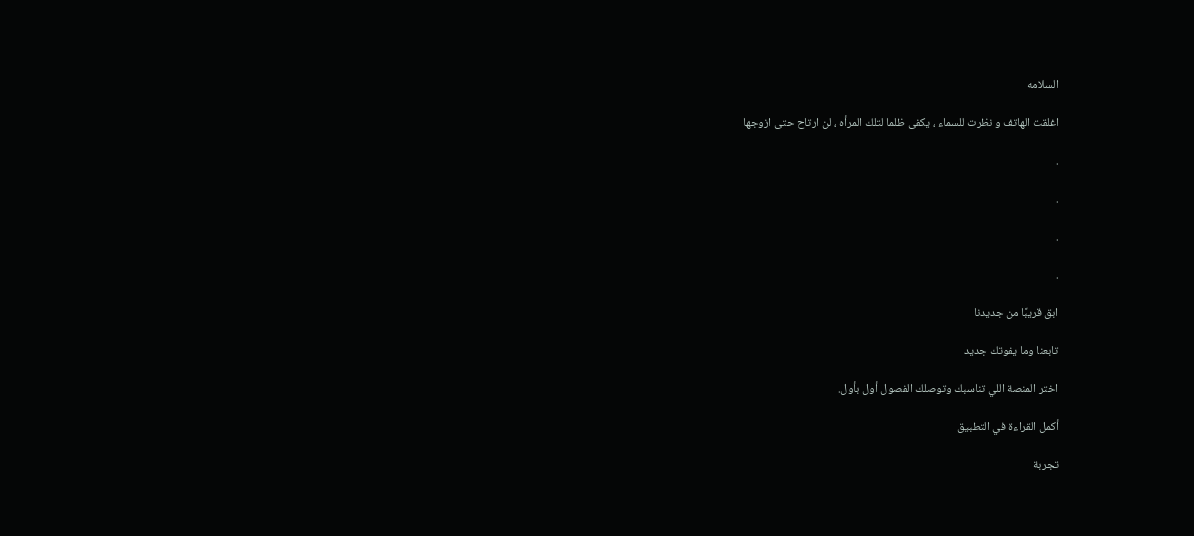السلامه

اغلقت الهاتف و نظرت للسماء ، يكفى ظلما لتلك المرأه ، لن ارتاح حتى ازوجها

.

.

.

.

ابق قريبًا من جديدنا

تابعنا وما يفوتك جديد

اختر المنصة اللي تناسبك وتوصلك الفصول أول بأول.

أكمل القراءة في التطبيق

تجربة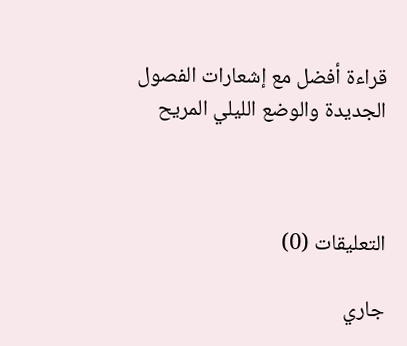قراءة أفضل مع إشعارات الفصول الجديدة والوضع الليلي المريح



التعليقات (0)

جاري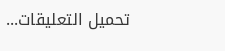تحميل التعليقات...